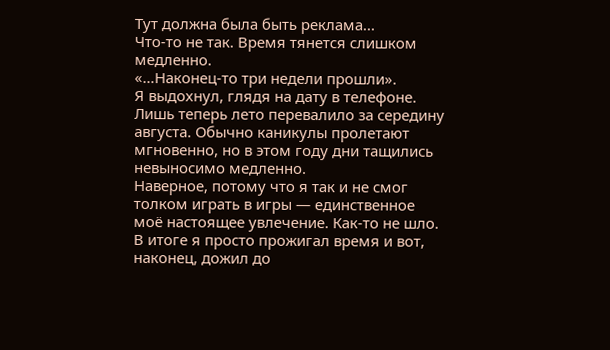Тут должна была быть реклама...
Что-то не так. Время тянется слишком медленно.
«…Наконец-то три недели прошли».
Я выдохнул, глядя на дату в телефоне. Лишь теперь лето перевалило за середину августа. Обычно каникулы пролетают мгновенно, но в этом году дни тащились невыносимо медленно.
Наверное, потому что я так и не смог толком играть в игры — единственное моё настоящее увлечение. Как-то не шло. В итоге я просто прожигал время и вот, наконец, дожил до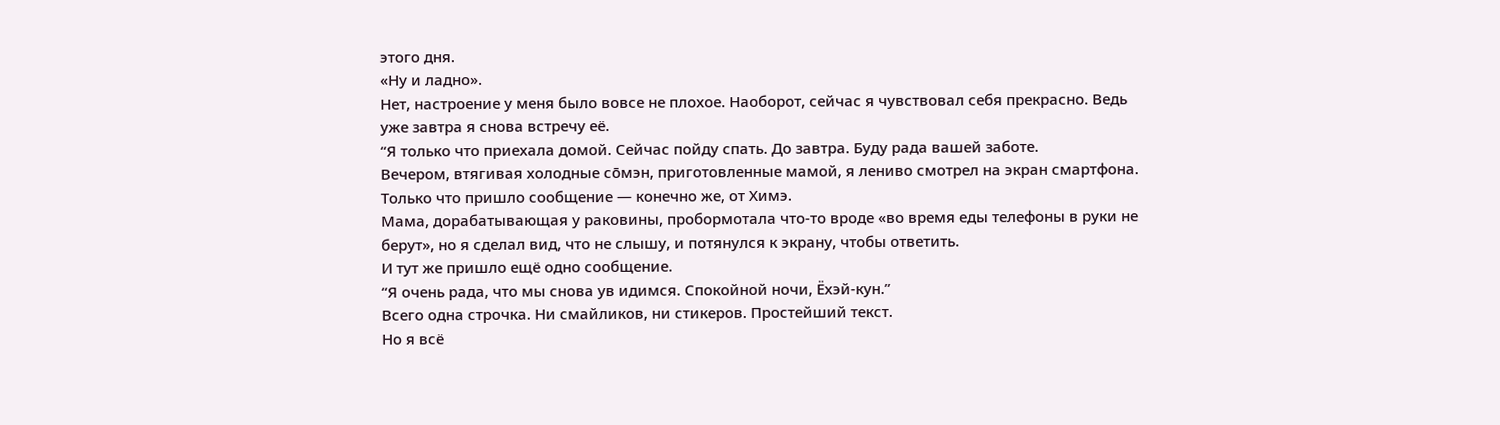этого дня.
«Ну и ладно».
Нет, настроение у меня было вовсе не плохое. Наоборот, сейчас я чувствовал себя прекрасно. Ведь уже завтра я снова встречу её.
“Я только что приехала домой. Сейчас пойду спать. До завтра. Буду рада вашей заботе.
Вечером, втягивая холодные сōмэн, приготовленные мамой, я лениво смотрел на экран смартфона. Только что пришло сообщение — конечно же, от Химэ.
Мама, дорабатывающая у раковины, пробормотала что-то вроде «во время еды телефоны в руки не берут», но я сделал вид, что не слышу, и потянулся к экрану, чтобы ответить.
И тут же пришло ещё одно сообщение.
“Я очень рада, что мы снова ув идимся. Спокойной ночи, Ёхэй-кун.”
Всего одна строчка. Ни смайликов, ни стикеров. Простейший текст.
Но я всё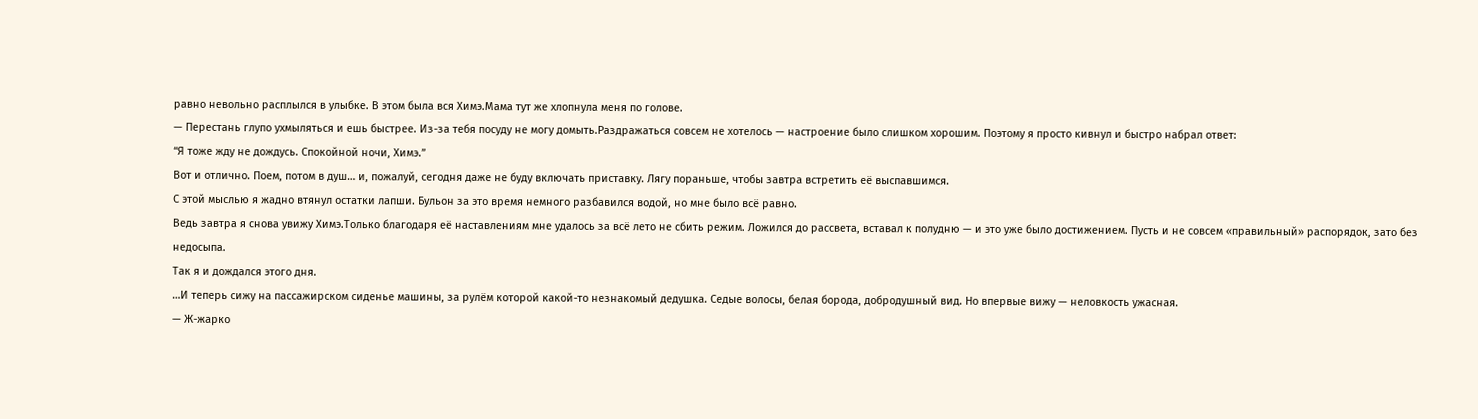равно невольно расплылся в улыбке. В этом была вся Химэ.Мама тут же хлопнула меня по голове.
— Перестань глупо ухмыляться и ешь быстрее. Из-за тебя посуду не могу домыть.Раздражаться совсем не хотелось — настроение было слишком хорошим. Поэтому я просто кивнул и быстро набрал ответ:
“Я тоже жду не дождусь. Спокойной ночи, Химэ.”
Вот и отлично. Поем, потом в душ… и, пожалуй, сегодня даже не буду включать приставку. Лягу пораньше, чтобы завтра встретить её выспавшимся.
С этой мыслью я жадно втянул остатки лапши. Бульон за это время немного разбавился водой, но мне было всё равно.
Ведь завтра я снова увижу Химэ.Только благодаря её наставлениям мне удалось за всё лето не сбить режим. Ложился до рассвета, вставал к полудню — и это уже было достижением. Пусть и не совсем «правильный» распорядок, зато без недосыпа.
Так я и дождался этого дня.
…И теперь сижу на пассажирском сиденье машины, за рулём которой какой-то незнакомый дедушка. Седые волосы, белая борода, добродушный вид. Но впервые вижу — неловкость ужасная.
— Ж-жарко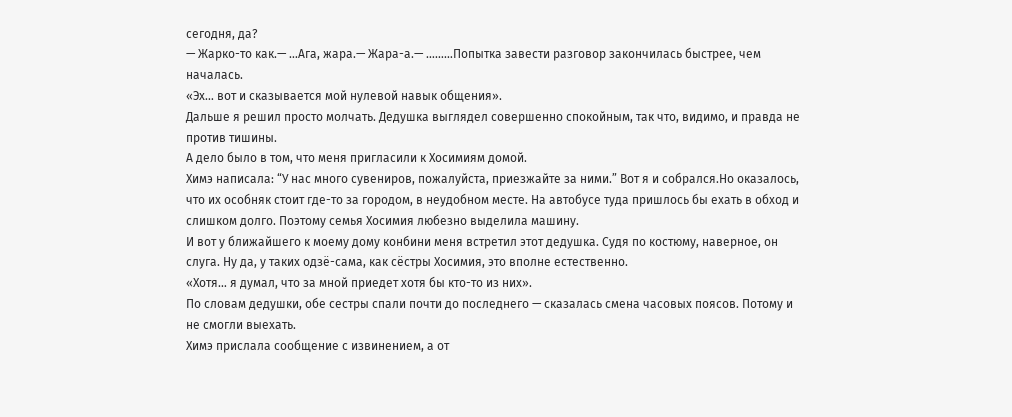сегодня, да?
— Жарко-то как.— …Ага, жара.— Жара-а.— ………Попытка завести разговор закончилась быстрее, чем началась.
«Эх… вот и сказывается мой нулевой навык общения».
Дальше я решил просто молчать. Дедушка выглядел совершенно спокойным, так что, видимо, и правда не против тишины.
А дело было в том, что меня пригласили к Хосимиям домой.
Химэ написала: “У нас много сувениров, пожалуйста, приезжайте за ними.” Вот я и собрался.Но оказалось, что их особняк стоит где-то за городом, в неудобном месте. На автобусе туда пришлось бы ехать в обход и слишком долго. Поэтому семья Хосимия любезно выделила машину.
И вот у ближайшего к моему дому конбини меня встретил этот дедушка. Судя по костюму, наверное, он слуга. Ну да, у таких одзё-сама, как сёстры Хосимия, это вполне естественно.
«Хотя… я думал, что за мной приедет хотя бы кто-то из них».
По словам дедушки, обе сестры спали почти до последнего — сказалась смена часовых поясов. Потому и не смогли выехать.
Химэ прислала сообщение с извинением, а от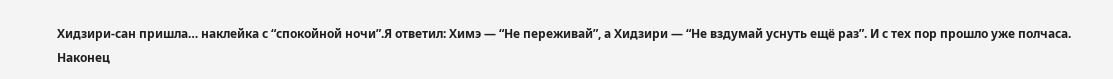Хидзири-сан пришла… наклейка с “спокойной ночи”.Я ответил: Химэ — “Не переживай”, а Хидзири — “Не вздумай уснуть ещё раз”. И с тех пор прошло уже полчаса.
Наконец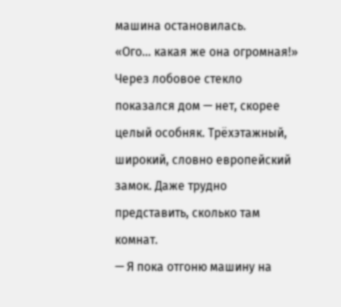машина остановилась.
«Ого… какая же она огромная!»
Через лобовое стекло показался дом — нет, скорее целый особняк. Трёхэтажный, широкий, словно европейский замок. Даже трудно представить, сколько там комнат.
— Я пока отгоню машину на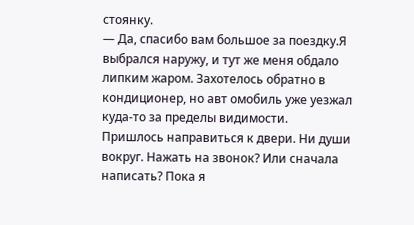стоянку.
— Да, спасибо вам большое за поездку.Я выбрался наружу, и тут же меня обдало липким жаром. Захотелось обратно в кондиционер, но авт омобиль уже уезжал куда-то за пределы видимости.
Пришлось направиться к двери. Ни души вокруг. Нажать на звонок? Или сначала написать? Пока я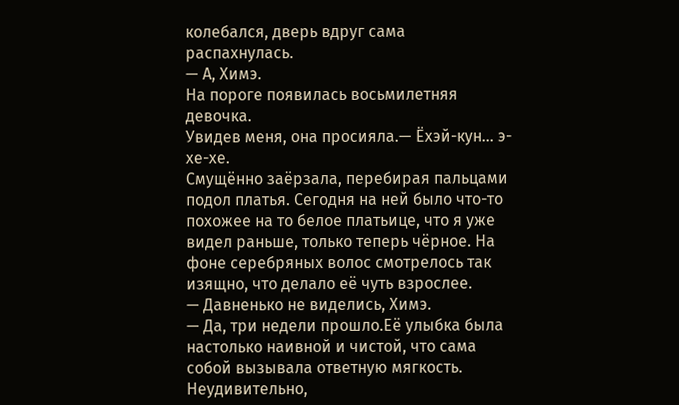колебался, дверь вдруг сама распахнулась.
— А, Химэ.
На пороге появилась восьмилетняя девочка.
Увидев меня, она просияла.— Ёхэй-кун… э-хе-хе.
Смущённо заёрзала, перебирая пальцами подол платья. Сегодня на ней было что-то похожее на то белое платьице, что я уже видел раньше, только теперь чёрное. На фоне серебряных волос смотрелось так изящно, что делало её чуть взрослее.
— Давненько не виделись, Химэ.
— Да, три недели прошло.Её улыбка была настолько наивной и чистой, что сама собой вызывала ответную мягкость.
Неудивительно,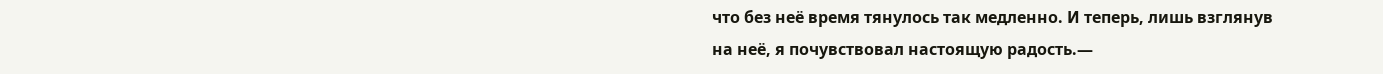что без неё время тянулось так медленно. И теперь, лишь взглянув на неё, я почувствовал настоящую радость.—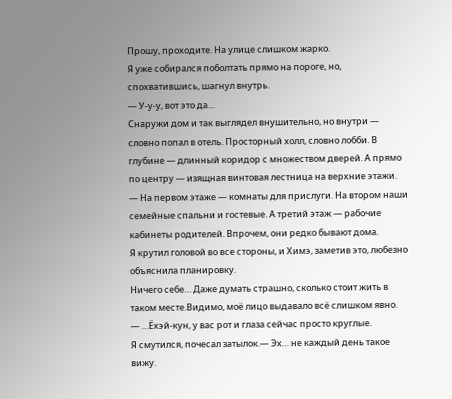Прошу, проходите. На улице слишком жарко.
Я уже собирался поболтать прямо на пороге, но, спохватившись, шагнул внутрь.
— У-у-у, вот это да…
Снаружи дом и так выглядел внушительно, но внутри — словно попал в отель. Просторный холл, словно лобби. В глубине — длинный коридор с множеством дверей. А прямо по центру — изящная винтовая лестница на верхние этажи.
— На первом этаже — комнаты для прислуги. На втором наши семейные спальни и гостевые. А третий этаж — рабочие кабинеты родителей. Впрочем, они редко бывают дома.
Я крутил головой во все стороны, и Химэ, заметив это, любезно объяснила планировку.
Ничего себе… Даже думать страшно, сколько стоит жить в таком месте.Видимо, моё лицо выдавало всё слишком явно.
— …Ёхэй-кун, у вас рот и глаза сейчас просто круглые.
Я смутился, почесал затылок.— Эх… не каждый день такое вижу.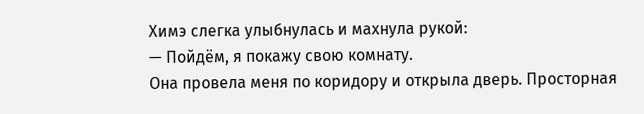Химэ слегка улыбнулась и махнула рукой:
— Пойдём, я покажу свою комнату.
Она провела меня по коридору и открыла дверь. Просторная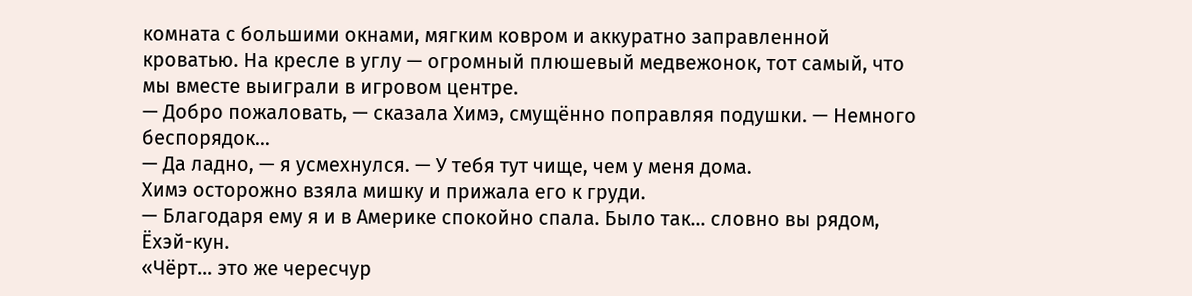комната с большими окнами, мягким ковром и аккуратно заправленной кроватью. На кресле в углу — огромный плюшевый медвежонок, тот самый, что мы вместе выиграли в игровом центре.
— Добро пожаловать, — сказала Химэ, смущённо поправляя подушки. — Немного беспорядок…
— Да ладно, — я усмехнулся. — У тебя тут чище, чем у меня дома.
Химэ осторожно взяла мишку и прижала его к груди.
— Благодаря ему я и в Америке спокойно спала. Было так… словно вы рядом, Ёхэй-кун.
«Чёрт… это же чересчур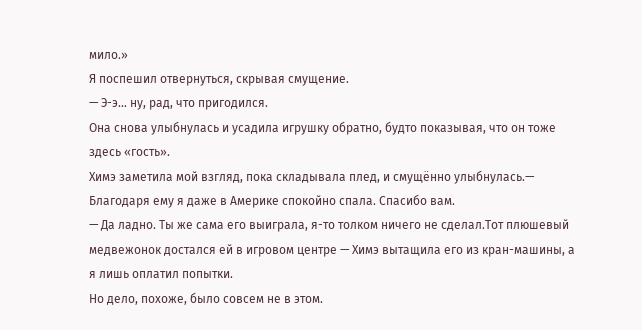мило.»
Я поспешил отвернуться, скрывая смущение.
— Э-э… ну, рад, что пригодился.
Она снова улыбнулась и усадила игрушку обратно, будто показывая, что он тоже здесь «гость».
Химэ заметила мой взгляд, пока складывала плед, и смущённо улыбнулась.— Благодаря ему я даже в Америке спокойно спала. Спасибо вам.
— Да ладно. Ты же сама его выиграла, я-то толком ничего не сделал.Тот плюшевый медвежонок достался ей в игровом центре — Химэ вытащила его из кран-машины, а я лишь оплатил попытки.
Но дело, похоже, было совсем не в этом.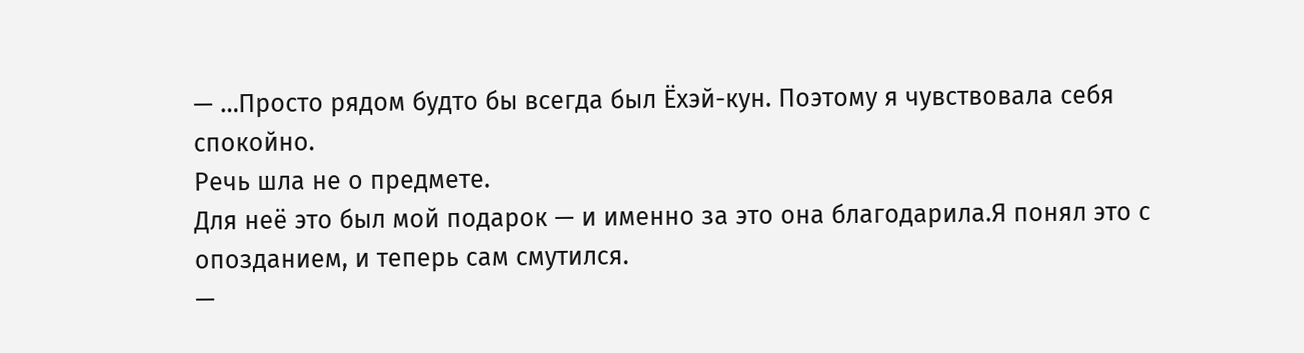— …Просто рядом будто бы всегда был Ёхэй-кун. Поэтому я чувствовала себя спокойно.
Речь шла не о предмете.
Для неё это был мой подарок — и именно за это она благодарила.Я понял это с опозданием, и теперь сам смутился.
—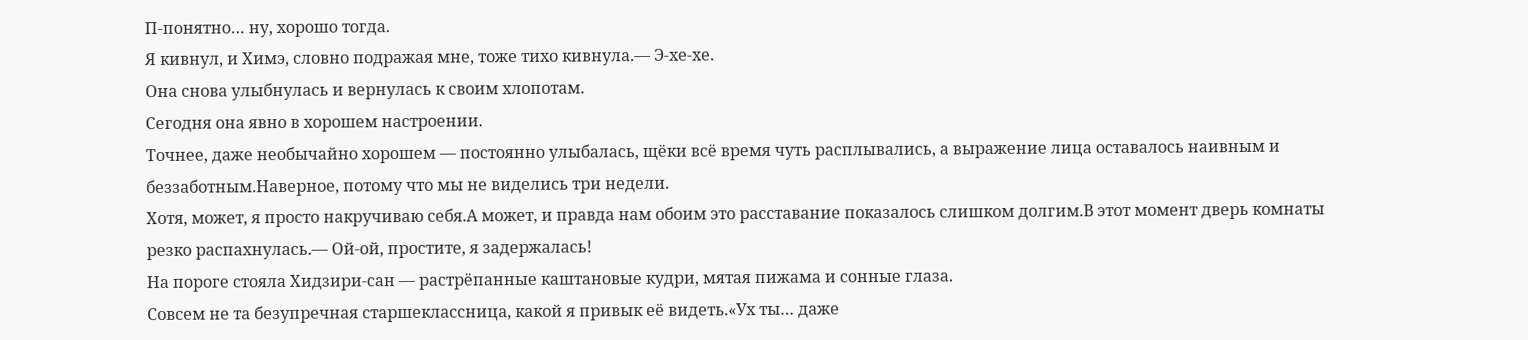П-понятно… ну, хорошо тогда.
Я кивнул, и Химэ, словно подражая мне, тоже тихо кивнула.— Э-хе-хе.
Она снова улыбнулась и вернулась к своим хлопотам.
Сегодня она явно в хорошем настроении.
Точнее, даже необычайно хорошем — постоянно улыбалась, щёки всё время чуть расплывались, а выражение лица оставалось наивным и беззаботным.Наверное, потому что мы не виделись три недели.
Хотя, может, я просто накручиваю себя.А может, и правда нам обоим это расставание показалось слишком долгим.В этот момент дверь комнаты резко распахнулась.— Ой-ой, простите, я задержалась!
На пороге стояла Хидзири-сан — растрёпанные каштановые кудри, мятая пижама и сонные глаза.
Совсем не та безупречная старшеклассница, какой я привык её видеть.«Ух ты… даже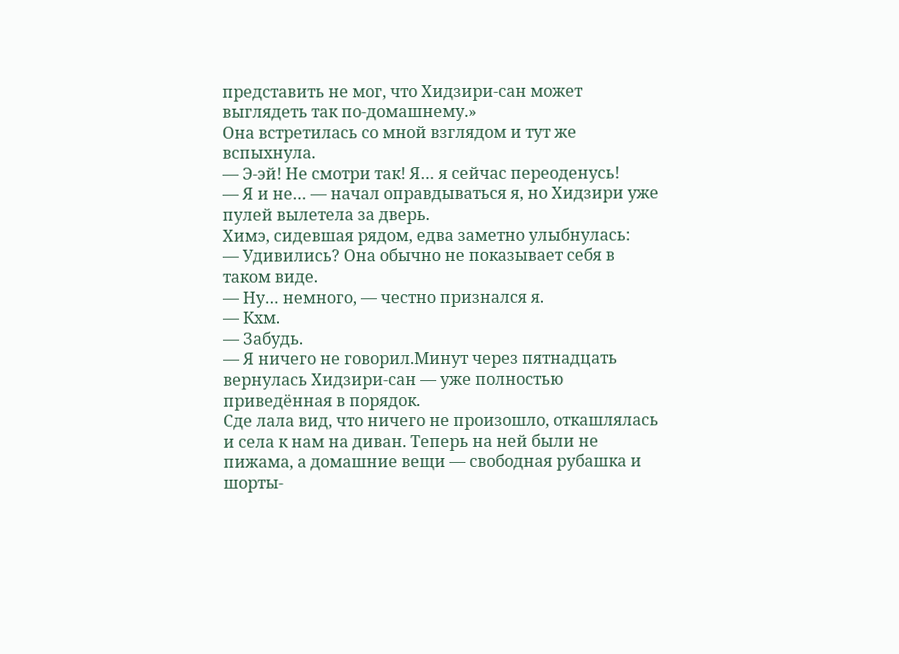представить не мог, что Хидзири-сан может выглядеть так по-домашнему.»
Она встретилась со мной взглядом и тут же вспыхнула.
— Э-эй! Не смотри так! Я… я сейчас переоденусь!
— Я и не… — начал оправдываться я, но Хидзири уже пулей вылетела за дверь.
Химэ, сидевшая рядом, едва заметно улыбнулась:
— Удивились? Она обычно не показывает себя в таком виде.
— Ну… немного, — честно признался я.
— Кхм.
— Забудь.
— Я ничего не говорил.Минут через пятнадцать вернулась Хидзири-сан — уже полностью приведённая в порядок.
Сде лала вид, что ничего не произошло, откашлялась и села к нам на диван. Теперь на ней были не пижама, а домашние вещи — свободная рубашка и шорты-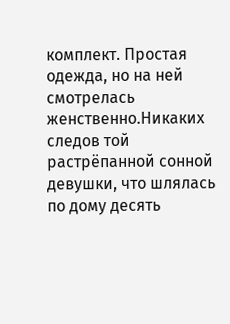комплект. Простая одежда, но на ней смотрелась женственно.Никаких следов той растрёпанной сонной девушки, что шлялась по дому десять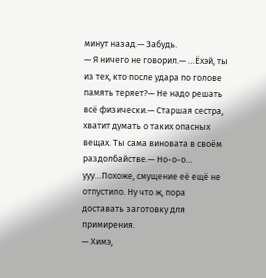минут назад.— Забудь.
— Я ничего не говорил.— …Ёхэй, ты из тех, кто после удара по голове память теряет?— Не надо решать всё физически.— Старшая сестра, хватит думать о таких опасных вещах. Ты сама виновата в своём раздолбайстве.— Но-о-о… ууу…Похоже, смущение её ещё не отпустило. Ну что ж, пора доставать заготовку для примирения.
— Химэ,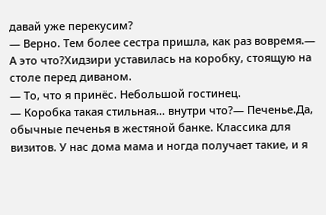давай уже перекусим?
— Верно. Тем более сестра пришла, как раз вовремя.— А это что?Хидзири уставилась на коробку, стоящую на столе перед диваном.
— То, что я принёс. Небольшой гостинец.
— Коробка такая стильная… внутри что?— Печенье.Да, обычные печенья в жестяной банке. Классика для визитов. У нас дома мама и ногда получает такие, и я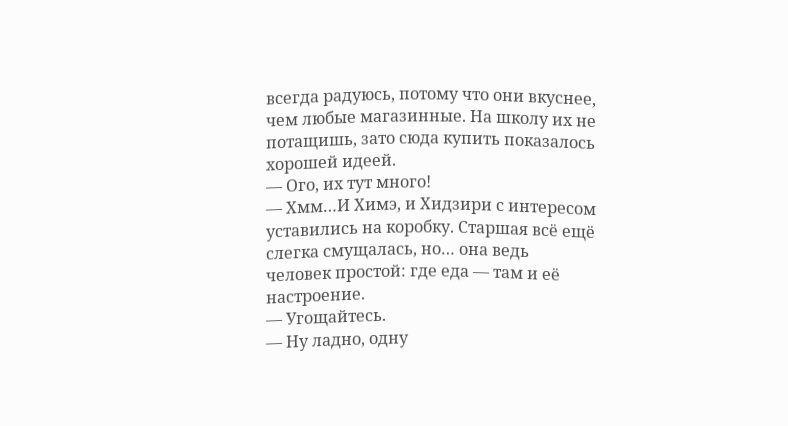всегда радуюсь, потому что они вкуснее, чем любые магазинные. На школу их не потащишь, зато сюда купить показалось хорошей идеей.
— Ого, их тут много!
— Хмм…И Химэ, и Хидзири с интересом уставились на коробку. Старшая всё ещё слегка смущалась, но… она ведь человек простой: где еда — там и её настроение.
— Угощайтесь.
— Ну ладно, одну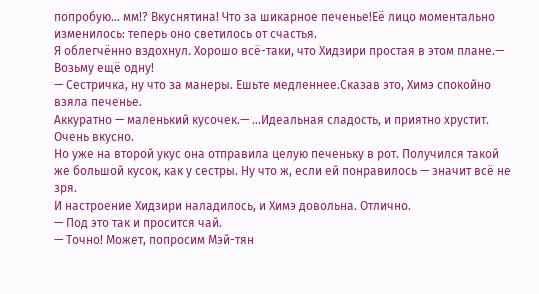попробую… мм!? Вкуснятина! Что за шикарное печенье!Её лицо моментально изменилось: теперь оно светилось от счастья.
Я облегчённо вздохнул. Хорошо всё-таки, что Хидзири простая в этом плане.— Возьму ещё одну!
— Сестричка, ну что за манеры. Ешьте медленнее.Сказав это, Химэ спокойно взяла печенье.
Аккуратно — маленький кусочек.— …Идеальная сладость, и приятно хрустит. Очень вкусно.
Но уже на второй укус она отправила целую печеньку в рот. Получился такой же большой кусок, как у сестры. Ну что ж, если ей понравилось — значит всё не зря.
И настроение Хидзири наладилось, и Химэ довольна. Отлично.
— Под это так и просится чай.
— Точно! Может, попросим Мэй-тян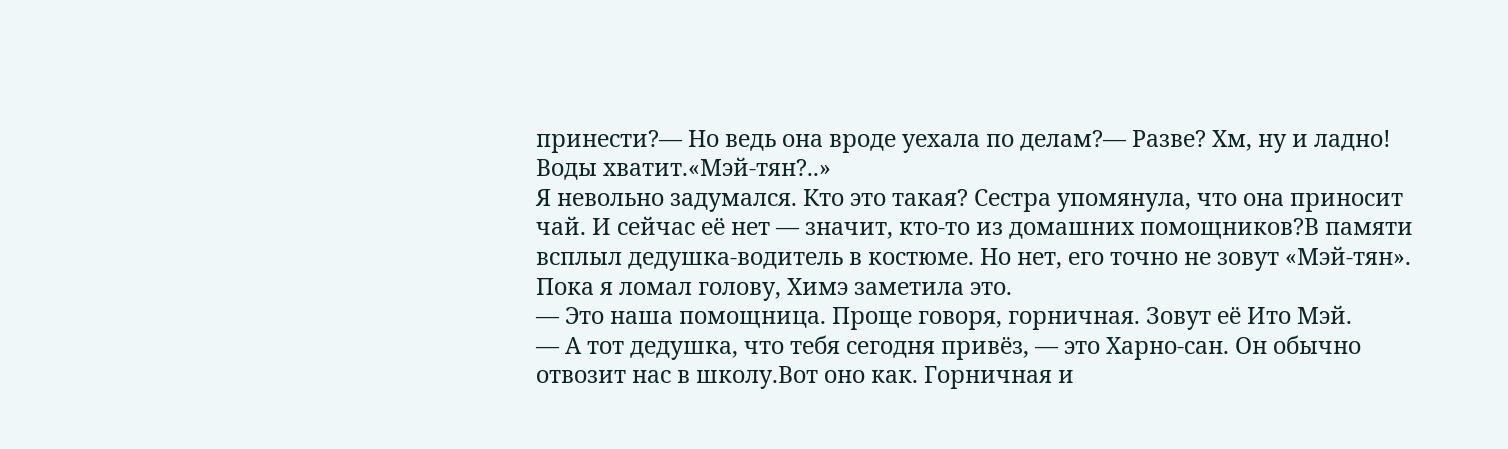принести?— Но ведь она вроде уехала по делам?— Разве? Хм, ну и ладно! Воды хватит.«Мэй-тян?..»
Я невольно задумался. Кто это такая? Сестра упомянула, что она приносит чай. И сейчас её нет — значит, кто-то из домашних помощников?В памяти всплыл дедушка-водитель в костюме. Но нет, его точно не зовут «Мэй-тян».
Пока я ломал голову, Химэ заметила это.
— Это наша помощница. Проще говоря, горничная. Зовут её Ито Мэй.
— А тот дедушка, что тебя сегодня привёз, — это Харно-сан. Он обычно отвозит нас в школу.Вот оно как. Горничная и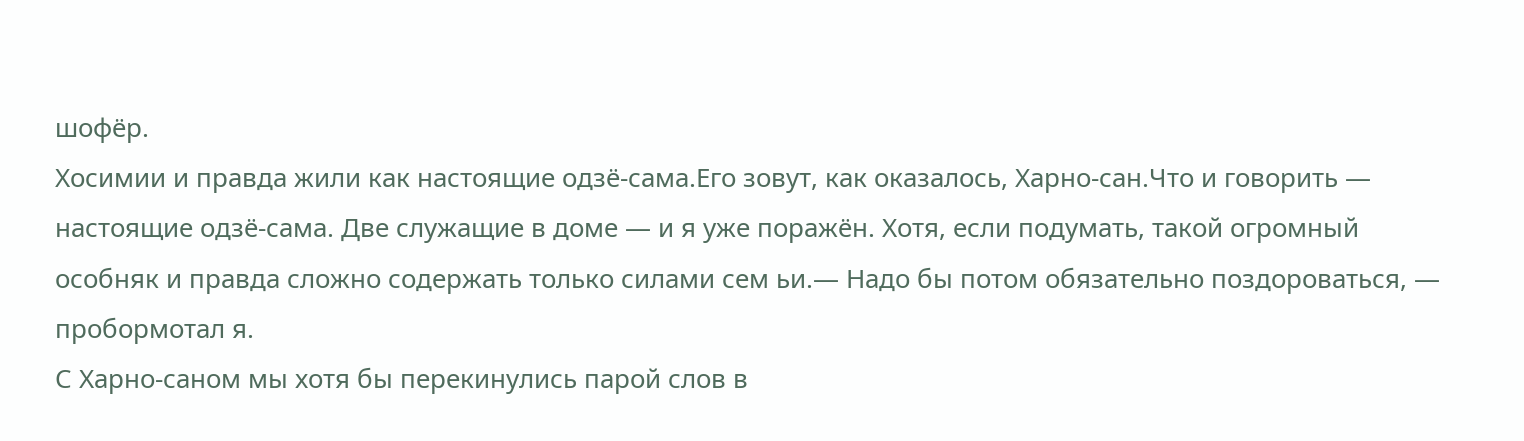шофёр.
Хосимии и правда жили как настоящие одзё-сама.Его зовут, как оказалось, Харно-сан.Что и говорить — настоящие одзё-сама. Две служащие в доме — и я уже поражён. Хотя, если подумать, такой огромный особняк и правда сложно содержать только силами сем ьи.— Надо бы потом обязательно поздороваться, — пробормотал я.
С Харно-саном мы хотя бы перекинулись парой слов в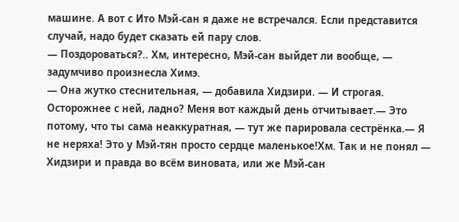машине. А вот с Ито Мэй-сан я даже не встречался. Если представится случай, надо будет сказать ей пару слов.
— Поздороваться?.. Хм, интересно, Мэй-сан выйдет ли вообще, — задумчиво произнесла Химэ.
— Она жутко стеснительная, — добавила Хидзири. — И строгая. Осторожнее с ней, ладно? Меня вот каждый день отчитывает.— Это потому, что ты сама неаккуратная, — тут же парировала сестрёнка.— Я не неряха! Это у Мэй-тян просто сердце маленькое!Хм. Так и не понял — Хидзири и правда во всём виновата, или же Мэй-сан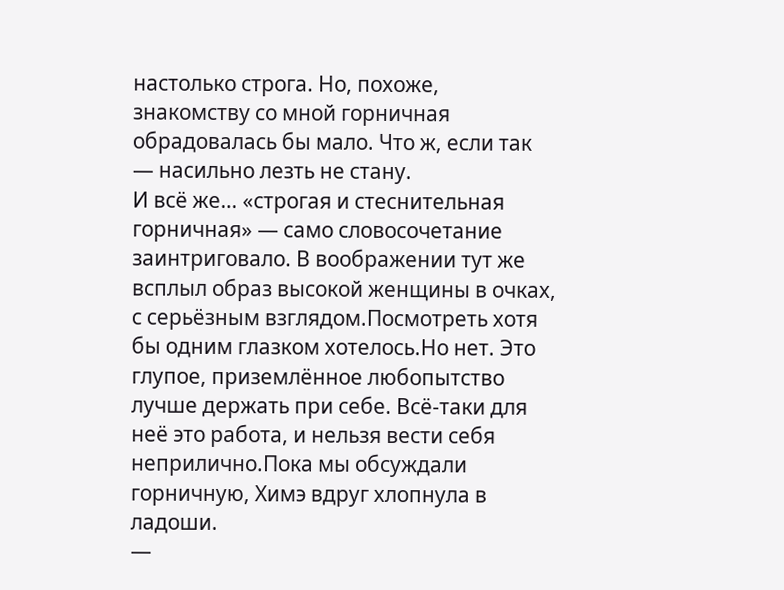настолько строга. Но, похоже, знакомству со мной горничная обрадовалась бы мало. Что ж, если так — насильно лезть не стану.
И всё же… «строгая и стеснительная горничная» — само словосочетание заинтриговало. В воображении тут же всплыл образ высокой женщины в очках, с серьёзным взглядом.Посмотреть хотя бы одним глазком хотелось.Но нет. Это глупое, приземлённое любопытство лучше держать при себе. Всё-таки для неё это работа, и нельзя вести себя неприлично.Пока мы обсуждали горничную, Химэ вдруг хлопнула в ладоши.
—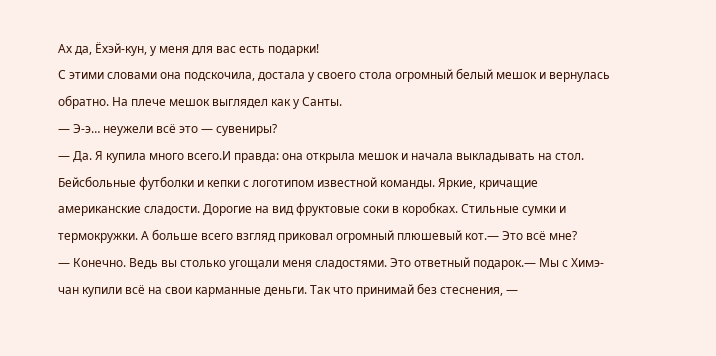Ах да, Ёхэй-кун, у меня для вас есть подарки!
С этими словами она подскочила, достала у своего стола огромный белый мешок и вернулась обратно. На плече мешок выглядел как у Санты.
— Э-э… неужели всё это — сувениры?
— Да. Я купила много всего.И правда: она открыла мешок и начала выкладывать на стол.
Бейсбольные футболки и кепки с логотипом известной команды. Яркие, кричащие американские сладости. Дорогие на вид фруктовые соки в коробках. Стильные сумки и термокружки. А больше всего взгляд приковал огромный плюшевый кот.— Это всё мне?
— Конечно. Ведь вы столько угощали меня сладостями. Это ответный подарок.— Мы с Химэ-чан купили всё на свои карманные деньги. Так что принимай без стеснения, —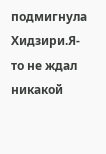подмигнула Хидзири.Я-то не ждал никакой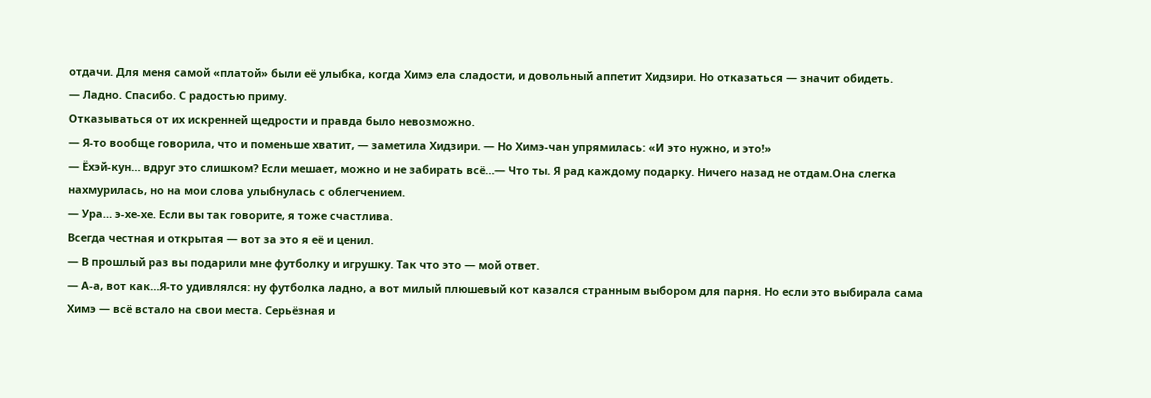отдачи. Для меня самой «платой» были её улыбка, когда Химэ ела сладости, и довольный аппетит Хидзири. Но отказаться — значит обидеть.
— Ладно. Спасибо. С радостью приму.
Отказываться от их искренней щедрости и правда было невозможно.
— Я-то вообще говорила, что и поменьше хватит, — заметила Хидзири. — Но Химэ-чан упрямилась: «И это нужно, и это!»
— Ёхэй-кун… вдруг это слишком? Если мешает, можно и не забирать всё…— Что ты. Я рад каждому подарку. Ничего назад не отдам.Она слегка нахмурилась, но на мои слова улыбнулась с облегчением.
— Ура… э-хе-хе. Если вы так говорите, я тоже счастлива.
Всегда честная и открытая — вот за это я её и ценил.
— В прошлый раз вы подарили мне футболку и игрушку. Так что это — мой ответ.
— А-а, вот как…Я-то удивлялся: ну футболка ладно, а вот милый плюшевый кот казался странным выбором для парня. Но если это выбирала сама Химэ — всё встало на свои места. Серьёзная и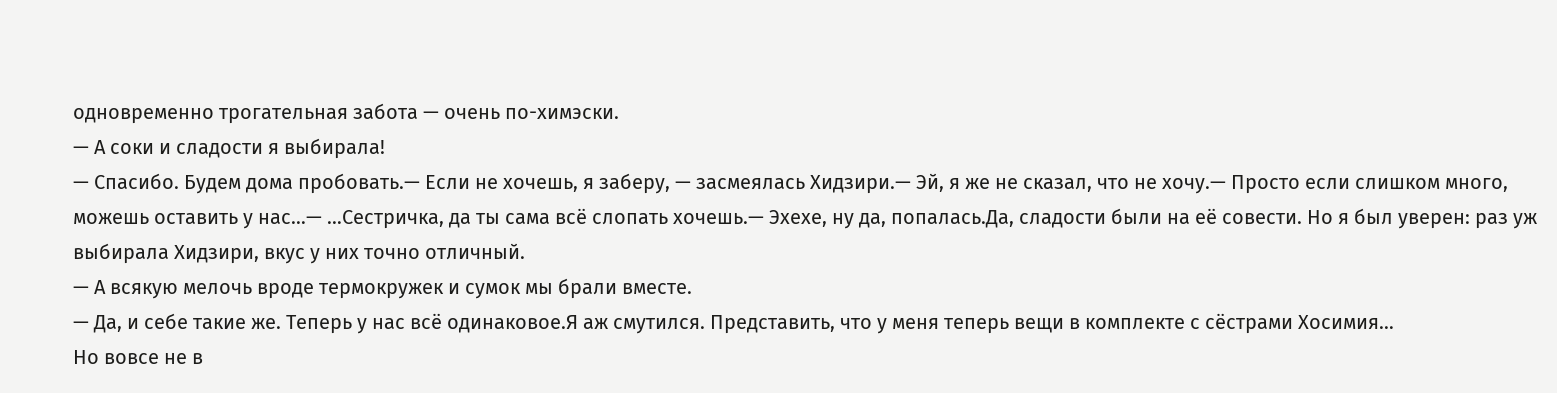одновременно трогательная забота — очень по-химэски.
— А соки и сладости я выбирала!
— Спасибо. Будем дома пробовать.— Если не хочешь, я заберу, — засмеялась Хидзири.— Эй, я же не сказал, что не хочу.— Просто если слишком много, можешь оставить у нас…— …Сестричка, да ты сама всё слопать хочешь.— Эхехе, ну да, попалась.Да, сладости были на её совести. Но я был уверен: раз уж выбирала Хидзири, вкус у них точно отличный.
— А всякую мелочь вроде термокружек и сумок мы брали вместе.
— Да, и себе такие же. Теперь у нас всё одинаковое.Я аж смутился. Представить, что у меня теперь вещи в комплекте с сёстрами Хосимия…
Но вовсе не в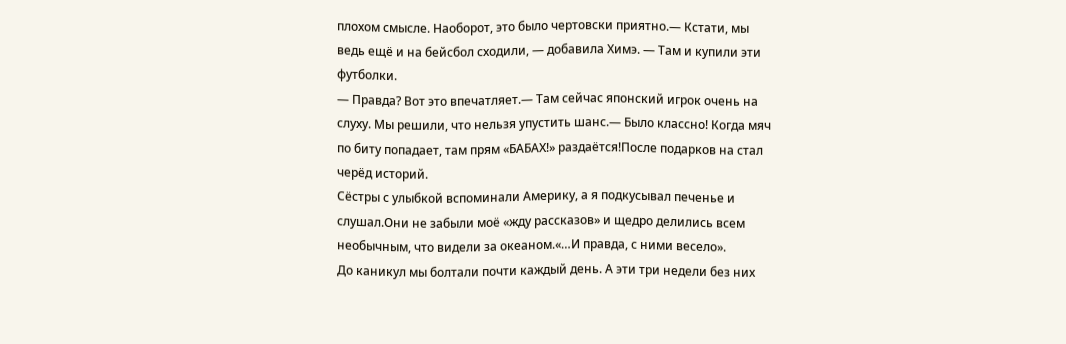плохом смысле. Наоборот, это было чертовски приятно.— Кстати, мы ведь ещё и на бейсбол сходили, — добавила Химэ. — Там и купили эти футболки.
— Правда? Вот это впечатляет.— Там сейчас японский игрок очень на слуху. Мы решили, что нельзя упустить шанс.— Было классно! Когда мяч по биту попадает, там прям «БАБАХ!» раздаётся!После подарков на стал черёд историй.
Сёстры с улыбкой вспоминали Америку, а я подкусывал печенье и слушал.Они не забыли моё «жду рассказов» и щедро делились всем необычным, что видели за океаном.«…И правда, с ними весело».
До каникул мы болтали почти каждый день. А эти три недели без них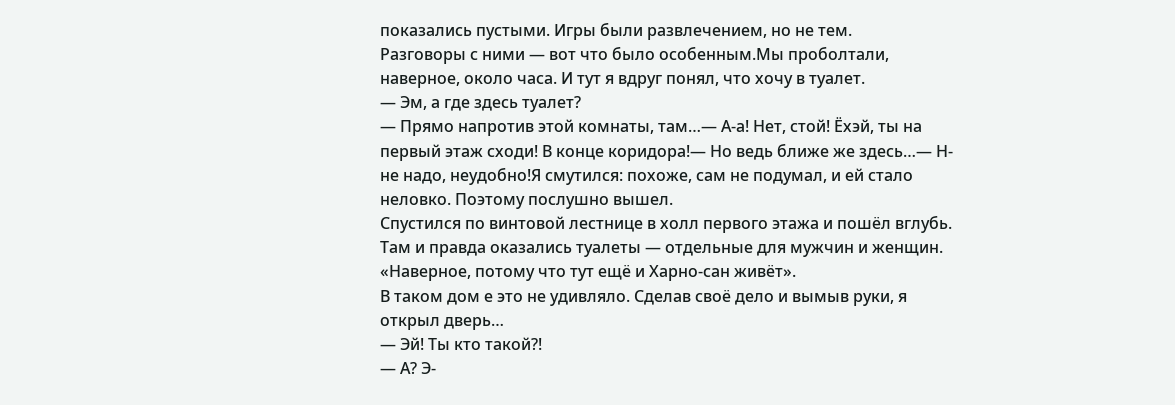показались пустыми. Игры были развлечением, но не тем.
Разговоры с ними — вот что было особенным.Мы проболтали, наверное, около часа. И тут я вдруг понял, что хочу в туалет.
— Эм, а где здесь туалет?
— Прямо напротив этой комнаты, там…— А-а! Нет, стой! Ёхэй, ты на первый этаж сходи! В конце коридора!— Но ведь ближе же здесь…— Н-не надо, неудобно!Я смутился: похоже, сам не подумал, и ей стало неловко. Поэтому послушно вышел.
Спустился по винтовой лестнице в холл первого этажа и пошёл вглубь. Там и правда оказались туалеты — отдельные для мужчин и женщин.
«Наверное, потому что тут ещё и Харно-сан живёт».
В таком дом е это не удивляло. Сделав своё дело и вымыв руки, я открыл дверь…
— Эй! Ты кто такой?!
— А? Э-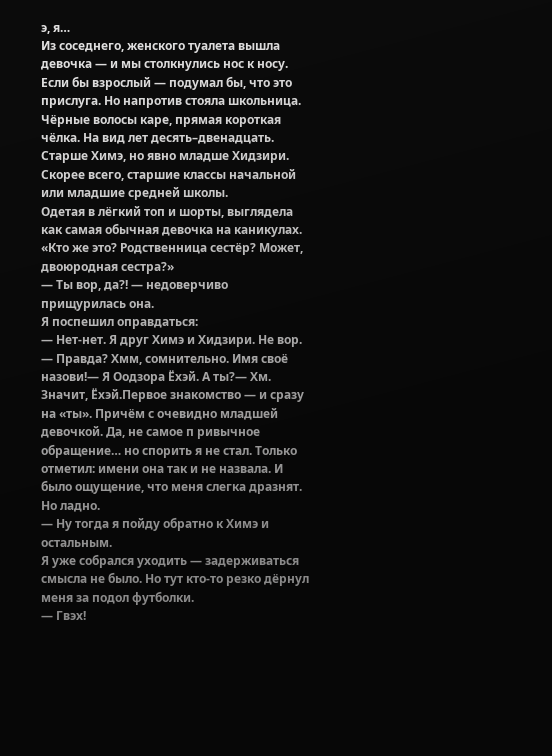э, я…
Из соседнего, женского туалета вышла девочка — и мы столкнулись нос к носу.
Если бы взрослый — подумал бы, что это прислуга. Но напротив стояла школьница. Чёрные волосы каре, прямая короткая чёлка. На вид лет десять–двенадцать. Старше Химэ, но явно младше Хидзири. Скорее всего, старшие классы начальной или младшие средней школы.
Одетая в лёгкий топ и шорты, выглядела как самая обычная девочка на каникулах.
«Кто же это? Родственница сестёр? Может, двоюродная сестра?»
— Ты вор, да?! — недоверчиво прищурилась она.
Я поспешил оправдаться:
— Нет-нет. Я друг Химэ и Хидзири. Не вор.
— Правда? Хмм, сомнительно. Имя своё назови!— Я Оодзора Ёхэй. А ты?— Хм. Значит, Ёхэй.Первое знакомство — и сразу на «ты». Причём с очевидно младшей девочкой. Да, не самое п ривычное обращение… но спорить я не стал. Только отметил: имени она так и не назвала. И было ощущение, что меня слегка дразнят. Но ладно.
— Ну тогда я пойду обратно к Химэ и остальным.
Я уже собрался уходить — задерживаться смысла не было. Но тут кто-то резко дёрнул меня за подол футболки.
— Гвэх!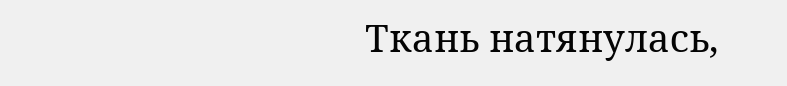Ткань натянулась,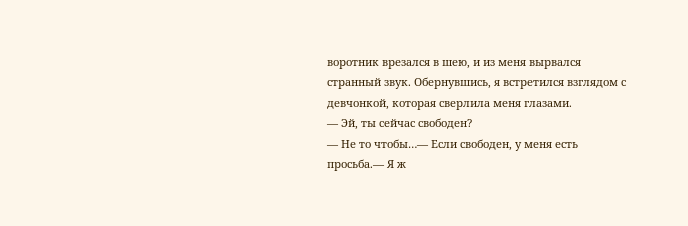воротник врезался в шею, и из меня вырвался странный звук. Обернувшись, я встретился взглядом с девчонкой, которая сверлила меня глазами.
— Эй, ты сейчас свободен?
— Не то чтобы…— Если свободен, у меня есть просьба.— Я ж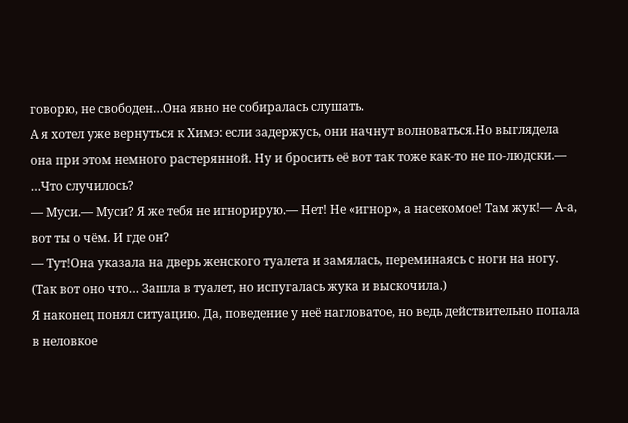говорю, не свободен…Она явно не собиралась слушать.
А я хотел уже вернуться к Химэ: если задержусь, они начнут волноваться.Но выглядела она при этом немного растерянной. Ну и бросить её вот так тоже как-то не по-людски.— …Что случилось?
— Муси.— Муси? Я же тебя не игнорирую.— Нет! Не «игнор», а насекомое! Там жук!— А-а, вот ты о чём. И где он?
— Тут!Она указала на дверь женского туалета и замялась, переминаясь с ноги на ногу.
(Так вот оно что… Зашла в туалет, но испугалась жука и выскочила.)
Я наконец понял ситуацию. Да, поведение у неё нагловатое, но ведь действительно попала в неловкое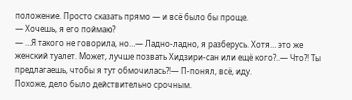положение. Просто сказать прямо — и всё было бы проще.
— Хочешь, я его поймаю?
— …Я такого не говорила, но…— Ладно-ладно, я разберусь. Хотя… это же женский туалет. Может, лучше позвать Хидзири-сан или ещё кого?..— Что?! Ты предлагаешь, чтобы я тут обмочилась?!— П-понял, всё, иду.
Похоже, дело было действительно срочным.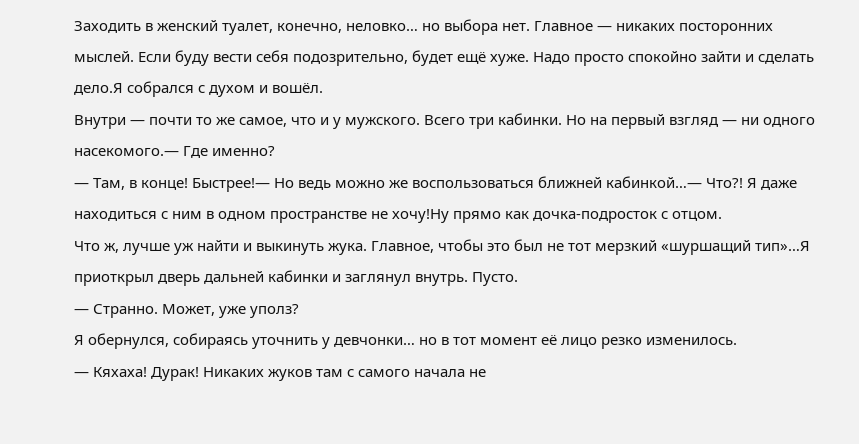Заходить в женский туалет, конечно, неловко… но выбора нет. Главное — никаких посторонних мыслей. Если буду вести себя подозрительно, будет ещё хуже. Надо просто спокойно зайти и сделать дело.Я собрался с духом и вошёл.
Внутри — почти то же самое, что и у мужского. Всего три кабинки. Но на первый взгляд — ни одного насекомого.— Где именно?
— Там, в конце! Быстрее!— Но ведь можно же воспользоваться ближней кабинкой…— Что?! Я даже находиться с ним в одном пространстве не хочу!Ну прямо как дочка-подросток с отцом.
Что ж, лучше уж найти и выкинуть жука. Главное, чтобы это был не тот мерзкий «шуршащий тип»…Я приоткрыл дверь дальней кабинки и заглянул внутрь. Пусто.
— Странно. Может, уже уполз?
Я обернулся, собираясь уточнить у девчонки… но в тот момент её лицо резко изменилось.
— Кяхаха! Дурак! Никаких жуков там с самого начала не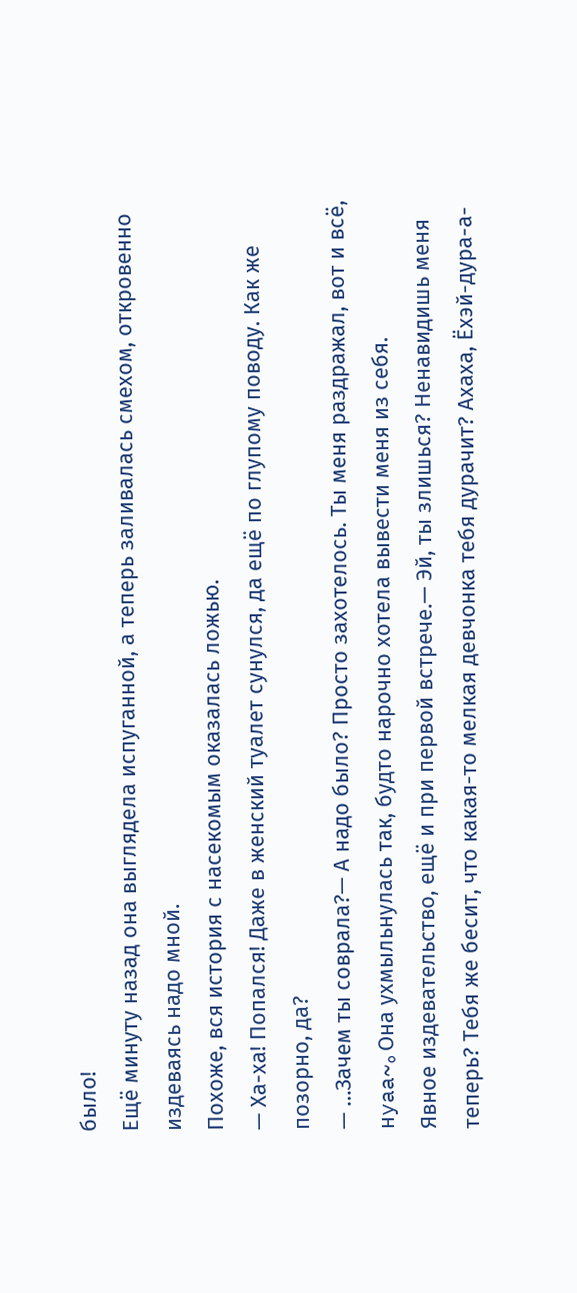было!
Ещё минуту назад она выглядела испуганной, а теперь заливалась смехом, откровенно издеваясь надо мной.
Похоже, вся история с насекомым оказалась ложью.
— Ха-ха! Попался! Даже в женский туалет сунулся, да ещё по глупому поводу. Как же позорно, да?
— …Зачем ты соврала?— А надо было? Просто захотелось. Ты меня раздражал, вот и всё, нyaa~。Она ухмыльнулась так, будто нарочно хотела вывести меня из себя.
Явное издевательство, ещё и при первой встрече.— Эй, ты злишься? Ненавидишь меня теперь? Тебя же бесит, что какая-то мелкая девчонка тебя дурачит? Ахаха, Ёхэй-дура-а-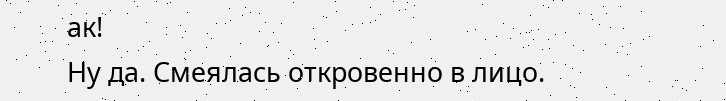ак!
Ну да. Смеялась откровенно в лицо.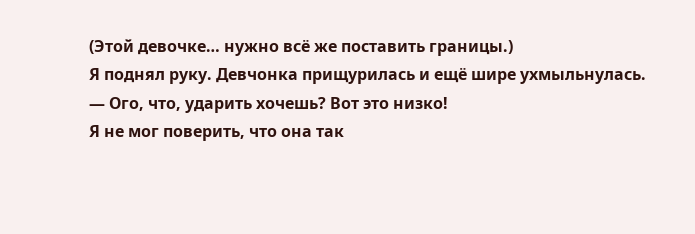(Этой девочке… нужно всё же поставить границы.)
Я поднял руку. Девчонка прищурилась и ещё шире ухмыльнулась.
— Ого, что, ударить хочешь? Вот это низко!
Я не мог поверить, что она так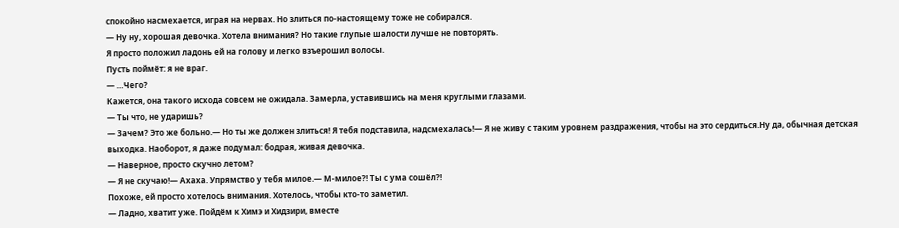спокойно насмехается, играя на нервах. Но злиться по-настоящему тоже не собирался.
— Ну ну, хорошая девочка. Хотела внимания? Но такие глупые шалости лучше не повторять.
Я просто положил ладонь ей на голову и легко взъерошил волосы.
Пусть поймёт: я не враг.
— …Чего?
Кажется, она такого исхода совсем не ожидала. Замерла, уставившись на меня круглыми глазами.
— Ты что, не ударишь?
— Зачем? Это же больно.— Но ты же должен злиться! Я тебя подставила, надсмехалась!— Я не живу с таким уровнем раздражения, чтобы на это сердиться.Ну да, обычная детская выходка. Наоборот, я даже подумал: бодрая, живая девочка.
— Наверное, просто скучно летом?
— Я не скучаю!— Ахаха. Упрямство у тебя милое.— М-милое?! Ты с ума сошёл?!
Похоже, ей просто хотелось внимания. Хотелось, чтобы кто-то заметил.
— Ладно, хватит уже. Пойдём к Химэ и Хидзири, вместе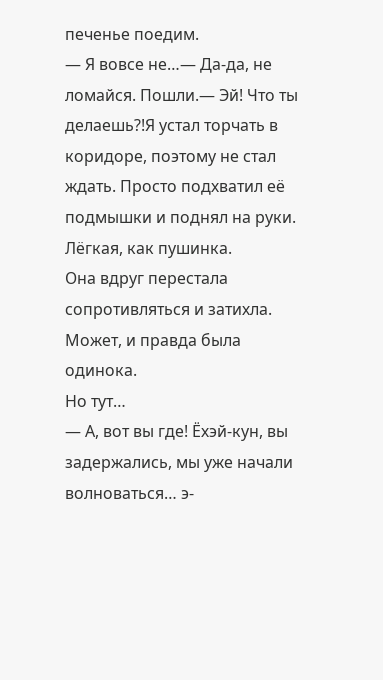печенье поедим.
— Я вовсе не…— Да-да, не ломайся. Пошли.— Эй! Что ты делаешь?!Я устал торчать в коридоре, поэтому не стал ждать. Просто подхватил её подмышки и поднял на руки. Лёгкая, как пушинка.
Она вдруг перестала сопротивляться и затихла. Может, и правда была одинока.
Но тут…
— А, вот вы где! Ёхэй-кун, вы задержались, мы уже начали волноваться… э-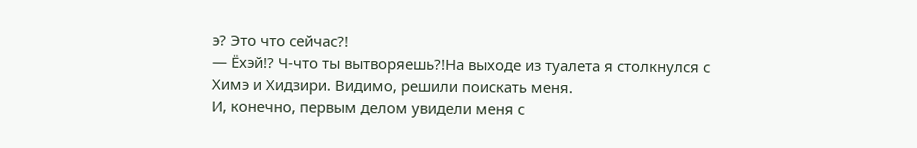э? Это что сейчас?!
— Ёхэй!? Ч-что ты вытворяешь?!На выходе из туалета я столкнулся с Химэ и Хидзири. Видимо, решили поискать меня.
И, конечно, первым делом увидели меня с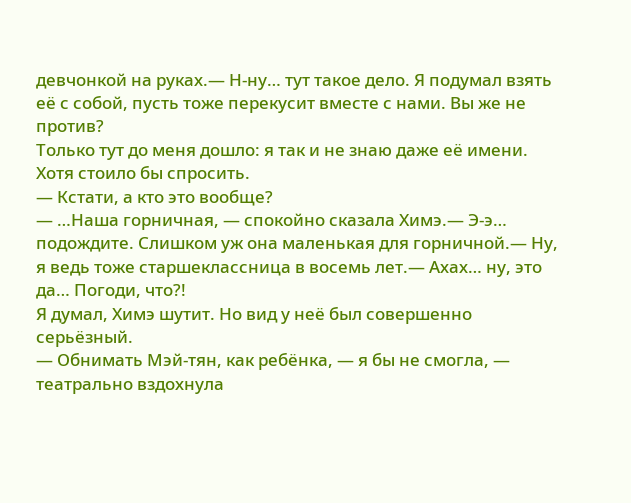девчонкой на руках.— Н-ну… тут такое дело. Я подумал взять её с собой, пусть тоже перекусит вместе с нами. Вы же не против?
Только тут до меня дошло: я так и не знаю даже её имени. Хотя стоило бы спросить.
— Кстати, а кто это вообще?
— …Наша горничная, — спокойно сказала Химэ.— Э-э… подождите. Слишком уж она маленькая для горничной.— Ну, я ведь тоже старшеклассница в восемь лет.— Ахах… ну, это да… Погоди, что?!
Я думал, Химэ шутит. Но вид у неё был совершенно серьёзный.
— Обнимать Мэй-тян, как ребёнка, — я бы не смогла, — театрально вздохнула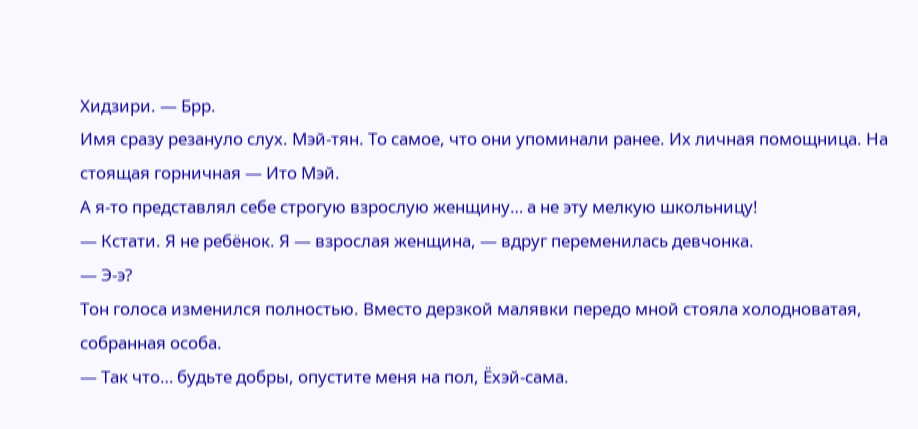Хидзири. — Брр.
Имя сразу резануло слух. Мэй-тян. То самое, что они упоминали ранее. Их личная помощница. На стоящая горничная — Ито Мэй.
А я-то представлял себе строгую взрослую женщину… а не эту мелкую школьницу!
— Кстати. Я не ребёнок. Я — взрослая женщина, — вдруг переменилась девчонка.
— Э-э?
Тон голоса изменился полностью. Вместо дерзкой малявки передо мной стояла холодноватая, собранная особа.
— Так что… будьте добры, опустите меня на пол, Ёхэй-сама.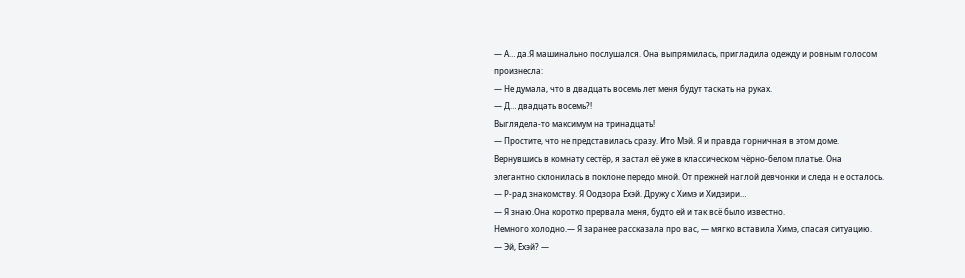— А… да.Я машинально послушался. Она выпрямилась, пригладила одежду и ровным голосом произнесла:
— Не думала, что в двадцать восемь лет меня будут таскать на руках.
— Д… двадцать восемь?!
Выглядела-то максимум на тринадцать!
— Простите, что не представилась сразу. Ито Мэй. Я и правда горничная в этом доме.
Вернувшись в комнату сестёр, я застал её уже в классическом чёрно-белом платье. Она элегантно склонилась в поклоне передо мной. От прежней наглой девчонки и следа н е осталось.
— Р-рад знакомству. Я Оодзора Ёхэй. Дружу с Химэ и Хидзири…
— Я знаю.Она коротко прервала меня, будто ей и так всё было известно.
Немного холодно.— Я заранее рассказала про вас, — мягко вставила Химэ, спасая ситуацию.
— Эй, Ёхэй? —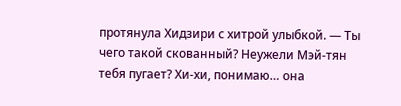протянула Хидзири с хитрой улыбкой. — Ты чего такой скованный? Неужели Мэй-тян тебя пугает? Хи-хи, понимаю… она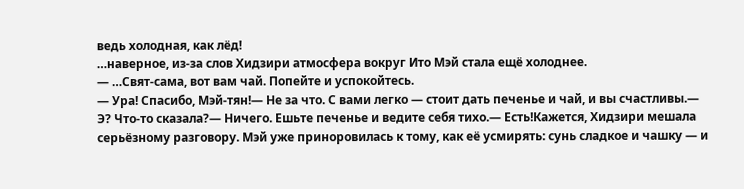ведь холодная, как лёд!
…наверное, из-за слов Хидзири атмосфера вокруг Ито Мэй стала ещё холоднее.
— …Свят-сама, вот вам чай. Попейте и успокойтесь.
— Ура! Спасибо, Мэй-тян!— Не за что. С вами легко — стоит дать печенье и чай, и вы счастливы.— Э? Что-то сказала?— Ничего. Ешьте печенье и ведите себя тихо.— Есть!Кажется, Хидзири мешала серьёзному разговору. Мэй уже приноровилась к тому, как её усмирять: сунь сладкое и чашку — и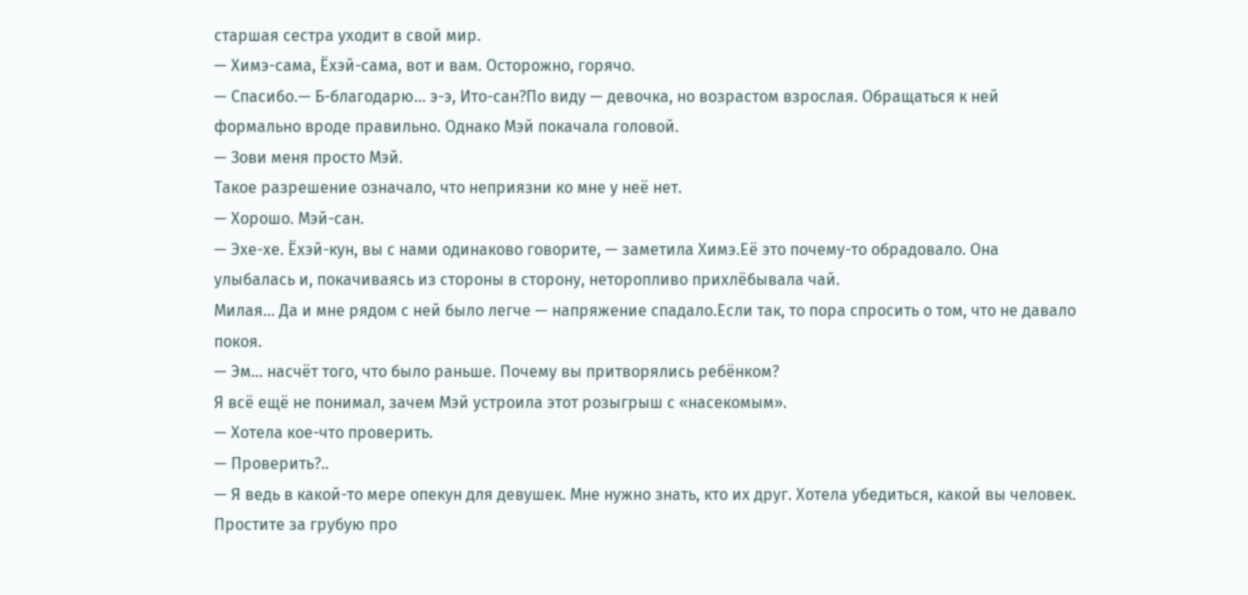старшая сестра уходит в свой мир.
— Химэ-сама, Ёхэй-сама, вот и вам. Осторожно, горячо.
— Спасибо.— Б-благодарю… э-э, Ито-сан?По виду — девочка, но возрастом взрослая. Обращаться к ней формально вроде правильно. Однако Мэй покачала головой.
— Зови меня просто Мэй.
Такое разрешение означало, что неприязни ко мне у неё нет.
— Хорошо. Мэй-сан.
— Эхе-хе. Ёхэй-кун, вы с нами одинаково говорите, — заметила Химэ.Её это почему-то обрадовало. Она улыбалась и, покачиваясь из стороны в сторону, неторопливо прихлёбывала чай.
Милая… Да и мне рядом с ней было легче — напряжение спадало.Если так, то пора спросить о том, что не давало покоя.
— Эм… насчёт того, что было раньше. Почему вы притворялись ребёнком?
Я всё ещё не понимал, зачем Мэй устроила этот розыгрыш с «насекомым».
— Хотела кое-что проверить.
— Проверить?..
— Я ведь в какой-то мере опекун для девушек. Мне нужно знать, кто их друг. Хотела убедиться, какой вы человек. Простите за грубую про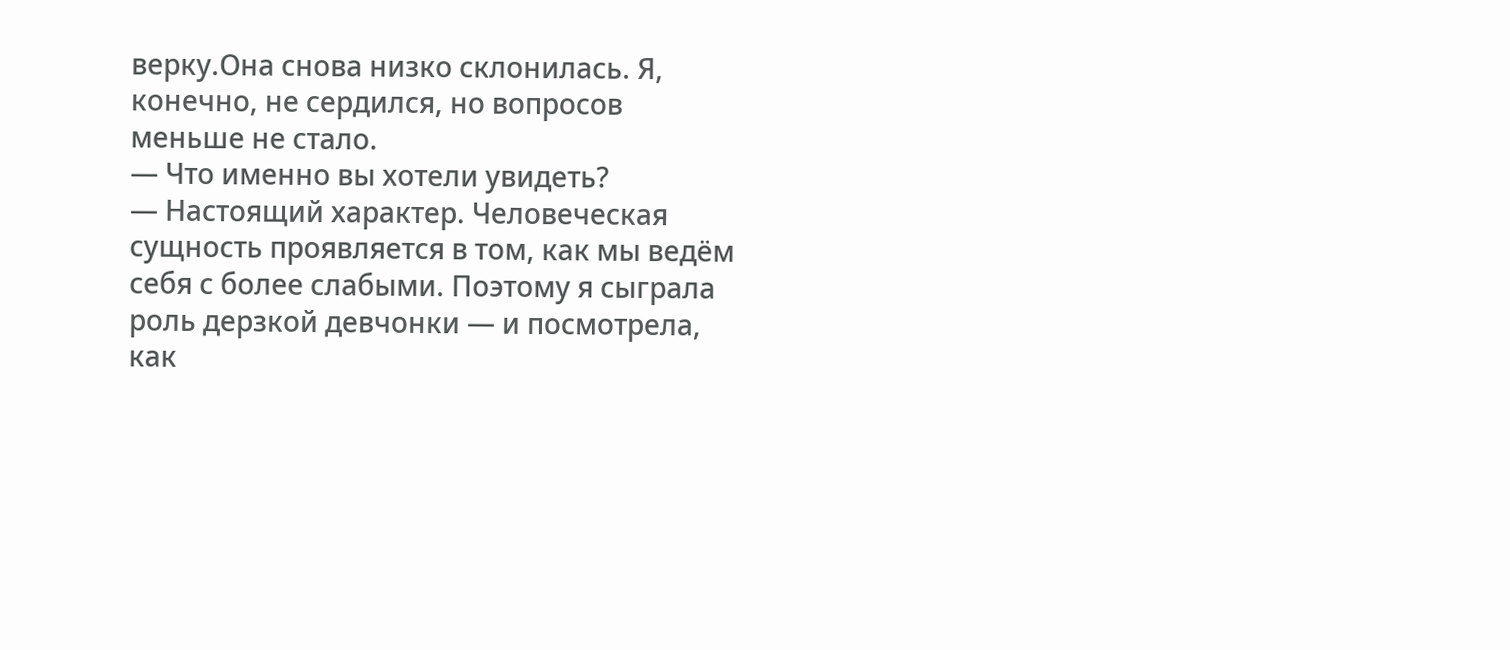верку.Она снова низко склонилась. Я, конечно, не сердился, но вопросов меньше не стало.
— Что именно вы хотели увидеть?
— Настоящий характер. Человеческая сущность проявляется в том, как мы ведём себя с более слабыми. Поэтому я сыграла роль дерзкой девчонки — и посмотрела, как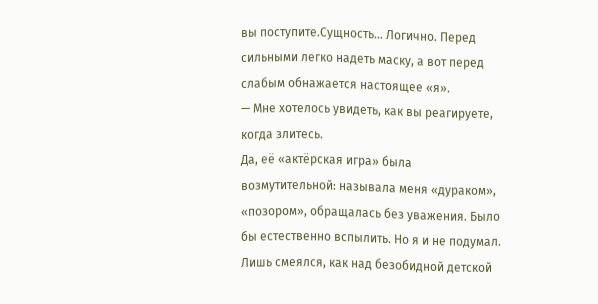вы поступите.Сущность… Логично. Перед сильными легко надеть маску, а вот перед слабым обнажается настоящее «я».
— Мне хотелось увидеть, как вы реагируете, когда злитесь.
Да, её «актёрская игра» была возмутительной: называла меня «дураком», «позором», обращалась без уважения. Было бы естественно вспылить. Но я и не подумал. Лишь смеялся, как над безобидной детской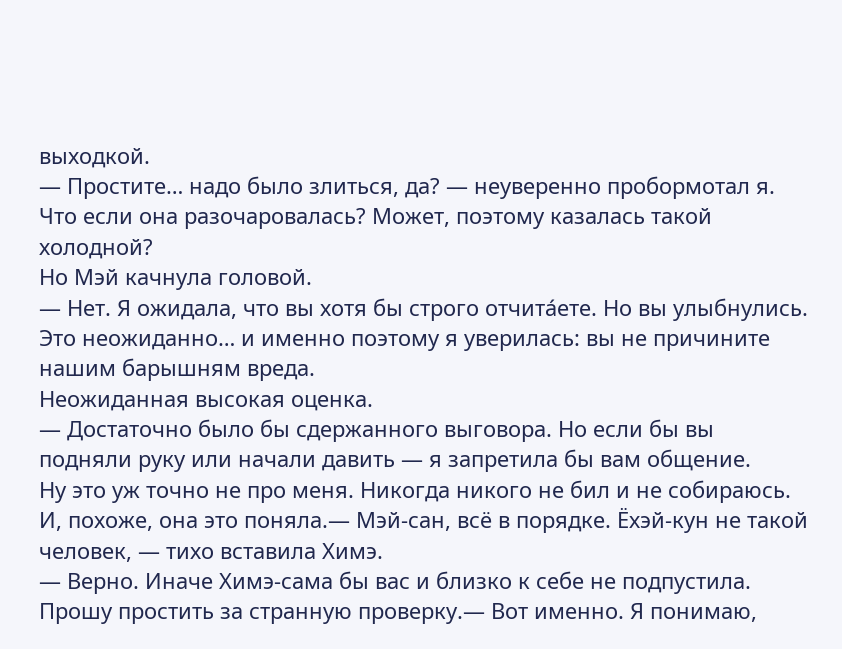выходкой.
— Простите… надо было злиться, да? — неуверенно пробормотал я.
Что если она разочаровалась? Может, поэтому казалась такой холодной?
Но Мэй качнула головой.
— Нет. Я ожидала, что вы хотя бы строго отчита́ете. Но вы улыбнулись. Это неожиданно… и именно поэтому я уверилась: вы не причините нашим барышням вреда.
Неожиданная высокая оценка.
— Достаточно было бы сдержанного выговора. Но если бы вы подняли руку или начали давить — я запретила бы вам общение.
Ну это уж точно не про меня. Никогда никого не бил и не собираюсь.
И, похоже, она это поняла.— Мэй-сан, всё в порядке. Ёхэй-кун не такой человек, — тихо вставила Химэ.
— Верно. Иначе Химэ-сама бы вас и близко к себе не подпустила. Прошу простить за странную проверку.— Вот именно. Я понимаю,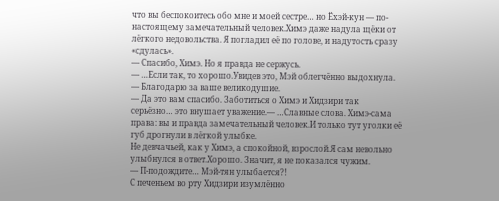что вы беспокоитесь обо мне и моей сестре… но Ёхэй-кун — по-настоящему замечательный человек.Химэ даже надула щёки от лёгкого недовольства. Я погладил её по голове, и надутость сразу «сдулась».
— Спасибо, Химэ. Но я правда не сержусь.
— …Если так, то хорошо.Увидев это, Мэй облегчённо выдохнула.
— Благодарю за ваше великодушие.
— Да это вам спасибо. Заботиться о Химэ и Хидзири так серьёзно… это внушает уважение.— …Славные слова. Химэ-сама права: вы и правда замечательный человек.И только тут уголки её губ дрогнули в лёгкой улыбке.
Не девчачьей, как у Химэ, а спокойной, взрослой.Я сам невольно улыбнулся в ответ.Хорошо. Значит, я не показался чужим.
— П-подождите… Мэй-тян улыбается?!
С печеньем во рту Хидзири изумлённо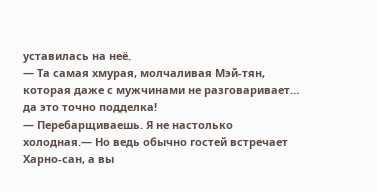уставилась на неё.
— Та самая хмурая, молчаливая Мэй-тян, которая даже с мужчинами не разговаривает… да это точно подделка!
— Перебарщиваешь. Я не настолько холодная.— Но ведь обычно гостей встречает Харно-сан, а вы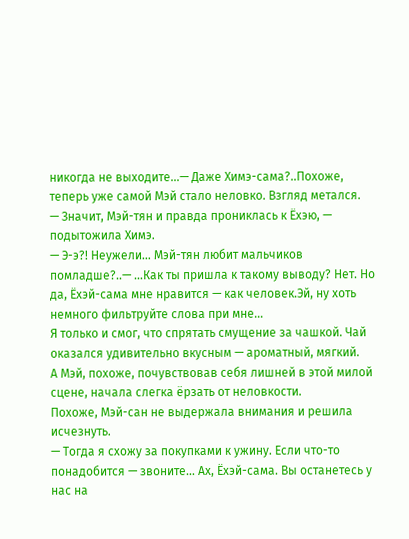никогда не выходите…— Даже Химэ-сама?..Похоже, теперь уже самой Мэй стало неловко. Взгляд метался.
— Значит, Мэй-тян и правда прониклась к Ёхэю, — подытожила Химэ.
— Э-э?! Неужели… Мэй-тян любит мальчиков помладше?..— …Как ты пришла к такому выводу? Нет. Но да, Ёхэй-сама мне нравится — как человек.Эй, ну хоть немного фильтруйте слова при мне…
Я только и смог, что спрятать смущение за чашкой. Чай оказался удивительно вкусным — ароматный, мягкий.
А Мэй, похоже, почувствовав себя лишней в этой милой сцене, начала слегка ёрзать от неловкости.
Похоже, Мэй-сан не выдержала внимания и решила исчезнуть.
— Тогда я схожу за покупками к ужину. Если что-то понадобится — звоните… Ах, Ёхэй-сама. Вы останетесь у нас на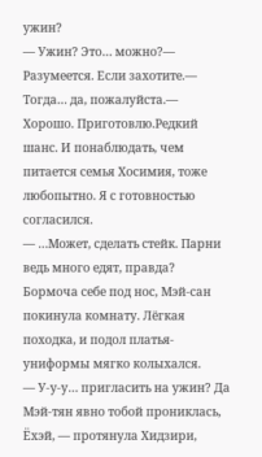ужин?
— Ужин? Это… можно?— Разумеется. Если захотите.— Тогда… да, пожалуйста.— Хорошо. Приготовлю.Редкий шанс. И понаблюдать, чем питается семья Хосимия, тоже любопытно. Я с готовностью согласился.
— …Может, сделать стейк. Парни ведь много едят, правда?
Бормоча себе под нос, Мэй-сан покинула комнату. Лёгкая походка, и подол платья-униформы мягко колыхался.
— У-у-у… пригласить на ужин? Да Мэй-тян явно тобой прониклась, Ёхэй, — протянула Хидзири,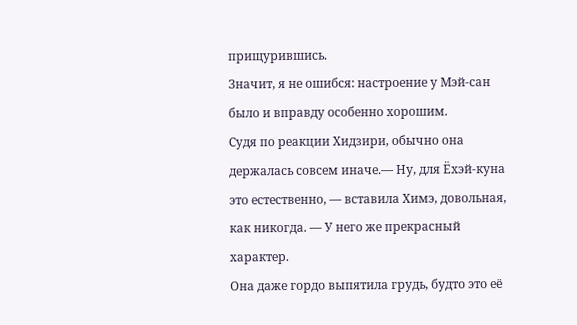прищурившись.
Значит, я не ошибся: настроение у Мэй-сан было и вправду особенно хорошим.
Судя по реакции Хидзири, обычно она держалась совсем иначе.— Ну, для Ёхэй-куна это естественно, — вставила Химэ, довольная, как никогда. — У него же прекрасный характер.
Она даже гордо выпятила грудь, будто это её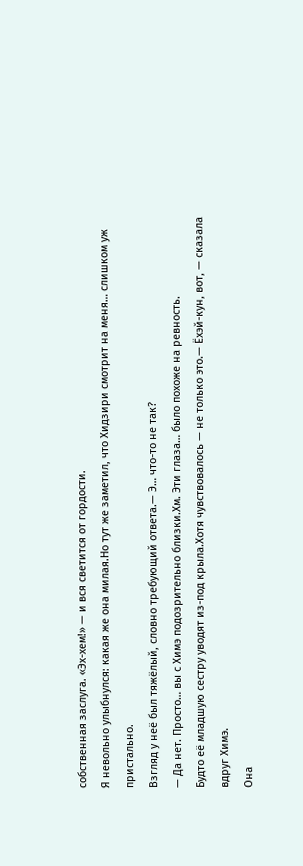собственная заслуга. «Эх-хем!» — и вся светится от гордости.
Я невольно улыбнулся: какая же она милая.Но тут же заметил, что Хидзири смотрит на меня… слишком уж пристально.
Взгляд у неё был тяжёлый, словно требующий ответа.— Э… что-то не так?
— Да нет. Просто… вы с Химэ подозрительно близки.Хм. Эти глаза… было похоже на ревность.
Будто её младшую сестру уводят из-под крыла.Хотя чувствовалось — не только это.— Ёхэй-кун, вот, — сказала вдруг Химэ.
Она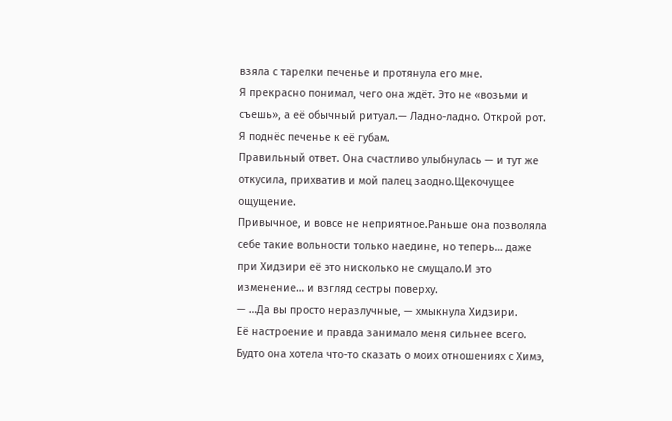взяла с тарелки печенье и протянула его мне.
Я прекрасно понимал, чего она ждёт. Это не «возьми и съешь», а её обычный ритуал.— Ладно-ладно. Открой рот.
Я поднёс печенье к её губам.
Правильный ответ. Она счастливо улыбнулась — и тут же откусила, прихватив и мой палец заодно.Щекочущее ощущение.
Привычное, и вовсе не неприятное.Раньше она позволяла себе такие вольности только наедине, но теперь… даже при Хидзири её это нисколько не смущало.И это изменение… и взгляд сестры поверху.
— …Да вы просто неразлучные, — хмыкнула Хидзири.
Её настроение и правда занимало меня сильнее всего.
Будто она хотела что-то сказать о моих отношениях с Химэ,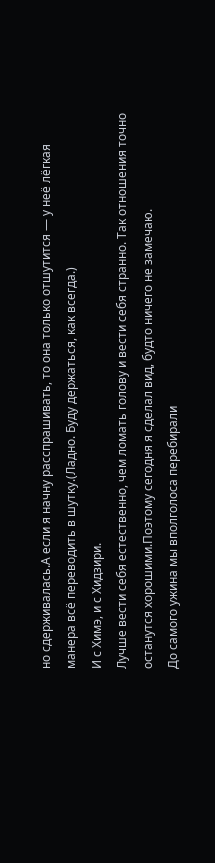но сдерживалась.А если я начну расспрашивать, то она только отшутится — у неё лёгкая манера всё переводить в шутку.(Ладно. Буду держаться, как всегда.)
И с Химэ, и с Хидзири.
Лучше вести себя естественно, чем ломать голову и вести себя странно. Так отношения точно останутся хорошими.Поэтому сегодня я сделал вид, будто ничего не замечаю.
До самого ужина мы вполголоса перебирали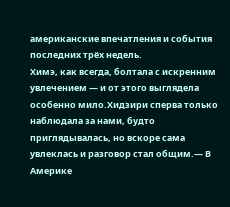американские впечатления и события последних трёх недель.
Химэ, как всегда, болтала с искренним увлечением — и от этого выглядела особенно мило.Хидзири сперва только наблюдала за нами, будто приглядывалась, но вскоре сама увлеклась и разговор стал общим.— В Америке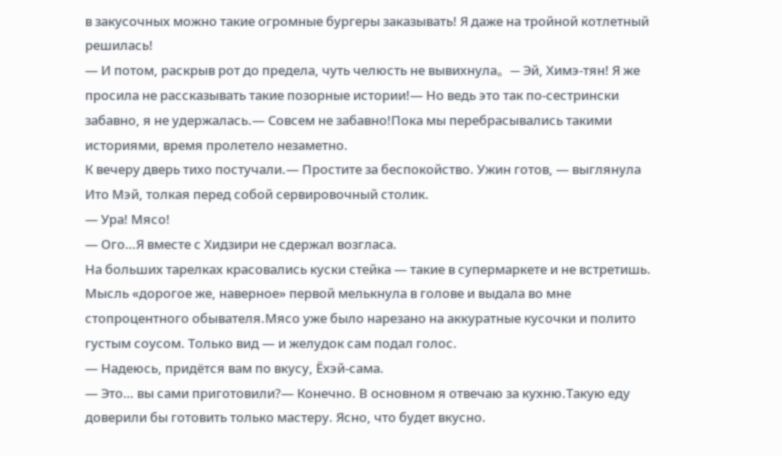в закусочных можно такие огромные бургеры заказывать! Я даже на тройной котлетный решилась!
— И потом, раскрыв рот до предела, чуть челюсть не вывихнула。— Эй, Химэ-тян! Я же просила не рассказывать такие позорные истории!— Но ведь это так по-сестрински забавно, я не удержалась.— Совсем не забавно!Пока мы перебрасывались такими историями, время пролетело незаметно.
К вечеру дверь тихо постучали.— Простите за беспокойство. Ужин готов, — выглянула Ито Мэй, толкая перед собой сервировочный столик.
— Ура! Мясо!
— Ого…Я вместе с Хидзири не сдержал возгласа.
На больших тарелках красовались куски стейка — такие в супермаркете и не встретишь. Мысль «дорогое же, наверное» первой мелькнула в голове и выдала во мне стопроцентного обывателя.Мясо уже было нарезано на аккуратные кусочки и полито густым соусом. Только вид — и желудок сам подал голос.
— Надеюсь, придётся вам по вкусу, Ёхэй-сама.
— Это… вы сами приготовили?— Конечно. В основном я отвечаю за кухню.Такую еду доверили бы готовить только мастеру. Ясно, что будет вкусно.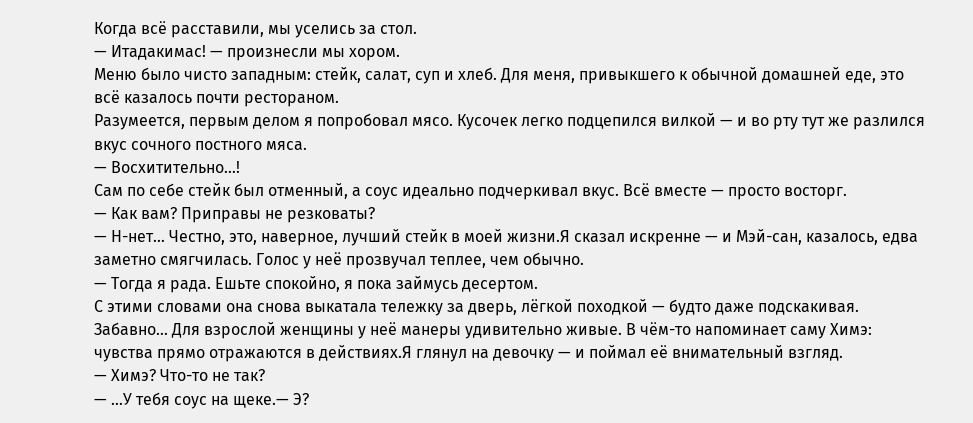Когда всё расставили, мы уселись за стол.
— Итадакимас! — произнесли мы хором.
Меню было чисто западным: стейк, салат, суп и хлеб. Для меня, привыкшего к обычной домашней еде, это всё казалось почти рестораном.
Разумеется, первым делом я попробовал мясо. Кусочек легко подцепился вилкой — и во рту тут же разлился вкус сочного постного мяса.
— Восхитительно…!
Сам по себе стейк был отменный, а соус идеально подчеркивал вкус. Всё вместе — просто восторг.
— Как вам? Приправы не резковаты?
— Н-нет… Честно, это, наверное, лучший стейк в моей жизни.Я сказал искренне — и Мэй-сан, казалось, едва заметно смягчилась. Голос у неё прозвучал теплее, чем обычно.
— Тогда я рада. Ешьте спокойно, я пока займусь десертом.
С этими словами она снова выкатала тележку за дверь, лёгкой походкой — будто даже подскакивая.
Забавно… Для взрослой женщины у неё манеры удивительно живые. В чём-то напоминает саму Химэ: чувства прямо отражаются в действиях.Я глянул на девочку — и поймал её внимательный взгляд.
— Химэ? Что-то не так?
— …У тебя соус на щеке.— Э?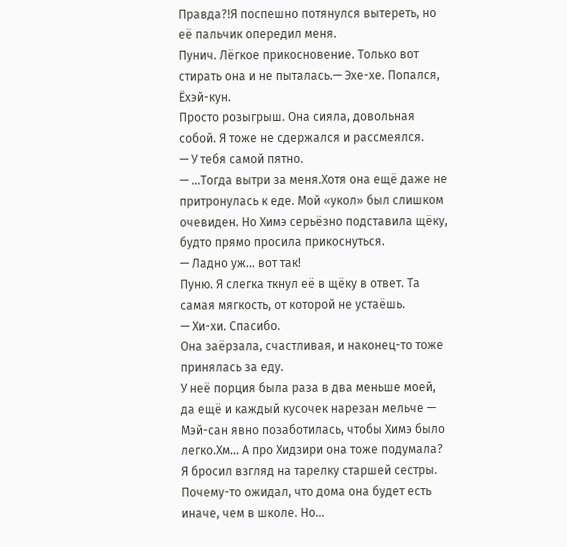Правда?!Я поспешно потянулся вытереть, но её пальчик опередил меня.
Пунич. Лёгкое прикосновение. Только вот стирать она и не пыталась.— Эхе-хе. Попался, Ёхэй-кун.
Просто розыгрыш. Она сияла, довольная собой. Я тоже не сдержался и рассмеялся.
— У тебя самой пятно.
— …Тогда вытри за меня.Хотя она ещё даже не притронулась к еде. Мой «укол» был слишком очевиден. Но Химэ серьёзно подставила щёку, будто прямо просила прикоснуться.
— Ладно уж… вот так!
Пуню. Я слегка ткнул её в щёку в ответ. Та самая мягкость, от которой не устаёшь.
— Хи-хи. Спасибо.
Она заёрзала, счастливая, и наконец-то тоже принялась за еду.
У неё порция была раза в два меньше моей, да ещё и каждый кусочек нарезан мельче — Мэй-сан явно позаботилась, чтобы Химэ было легко.Хм… А про Хидзири она тоже подумала?
Я бросил взгляд на тарелку старшей сестры. Почему-то ожидал, что дома она будет есть иначе, чем в школе. Но…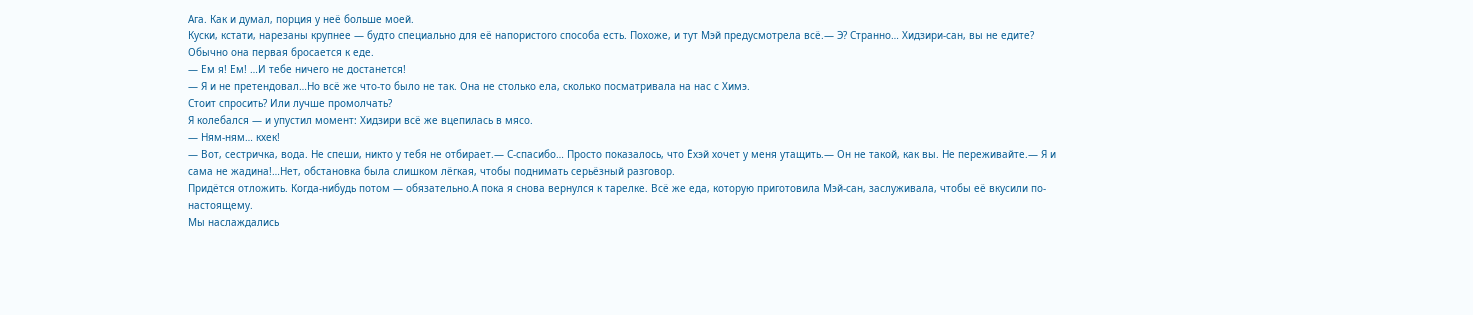Ага. Как и думал, порция у неё больше моей.
Куски, кстати, нарезаны крупнее — будто специально для её напористого способа есть. Похоже, и тут Мэй предусмотрела всё.— Э? Странно… Хидзири-сан, вы не едите?
Обычно она первая бросается к еде.
— Ем я! Ем! …И тебе ничего не достанется!
— Я и не претендовал…Но всё же что-то было не так. Она не столько ела, сколько посматривала на нас с Химэ.
Стоит спросить? Или лучше промолчать?
Я колебался — и упустил момент: Хидзири всё же вцепилась в мясо.
— Ням-ням… кхек!
— Вот, сестричка, вода. Не спеши, никто у тебя не отбирает.— С-спасибо… Просто показалось, что Ёхэй хочет у меня утащить.— Он не такой, как вы. Не переживайте.— Я и сама не жадина!…Нет, обстановка была слишком лёгкая, чтобы поднимать серьёзный разговор.
Придётся отложить. Когда-нибудь потом — обязательно.А пока я снова вернулся к тарелке. Всё же еда, которую приготовила Мэй-сан, заслуживала, чтобы её вкусили по-настоящему.
Мы наслаждались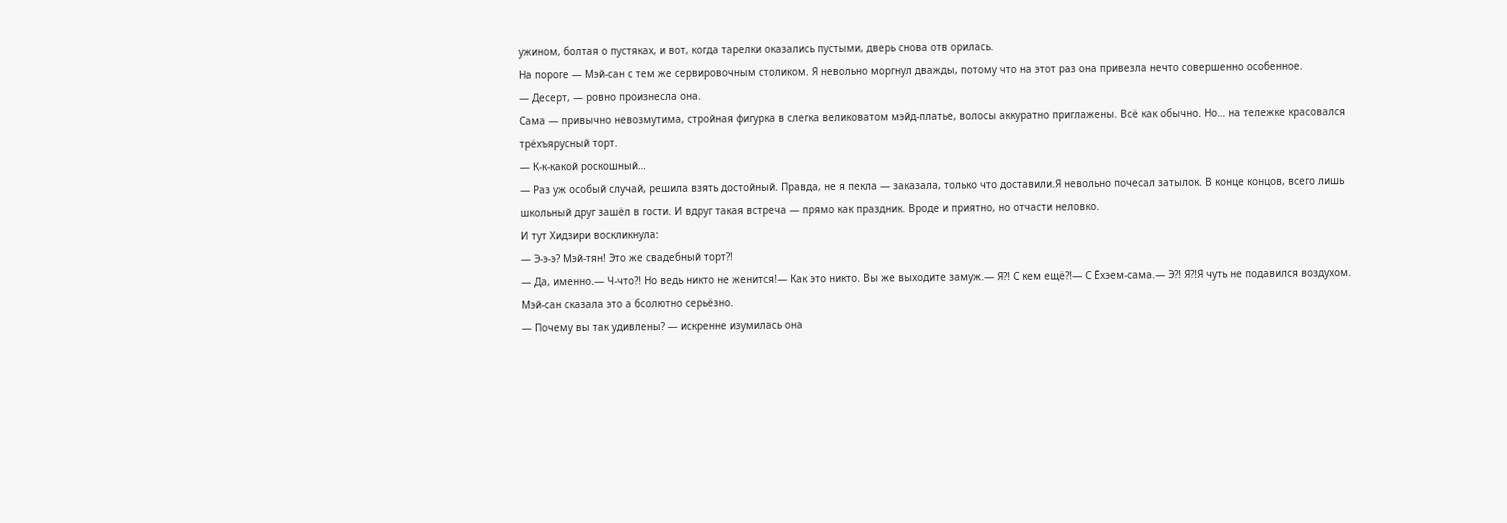ужином, болтая о пустяках, и вот, когда тарелки оказались пустыми, дверь снова отв орилась.
На пороге — Мэй-сан с тем же сервировочным столиком. Я невольно моргнул дважды, потому что на этот раз она привезла нечто совершенно особенное.
— Десерт, — ровно произнесла она.
Сама — привычно невозмутима, стройная фигурка в слегка великоватом мэйд-платье, волосы аккуратно приглажены. Всё как обычно. Но… на тележке красовался трёхъярусный торт.
— К-к-какой роскошный…
— Раз уж особый случай, решила взять достойный. Правда, не я пекла — заказала, только что доставили.Я невольно почесал затылок. В конце концов, всего лишь школьный друг зашёл в гости. И вдруг такая встреча — прямо как праздник. Вроде и приятно, но отчасти неловко.
И тут Хидзири воскликнула:
— Э-э-э? Мэй-тян! Это же свадебный торт?!
— Да, именно.— Ч-что?! Но ведь никто не женится!— Как это никто. Вы же выходите замуж.— Я?! С кем ещё?!— С Ёхэем-сама.— Э?! Я?!Я чуть не подавился воздухом. Мэй-сан сказала это а бсолютно серьёзно.
— Почему вы так удивлены? — искренне изумилась она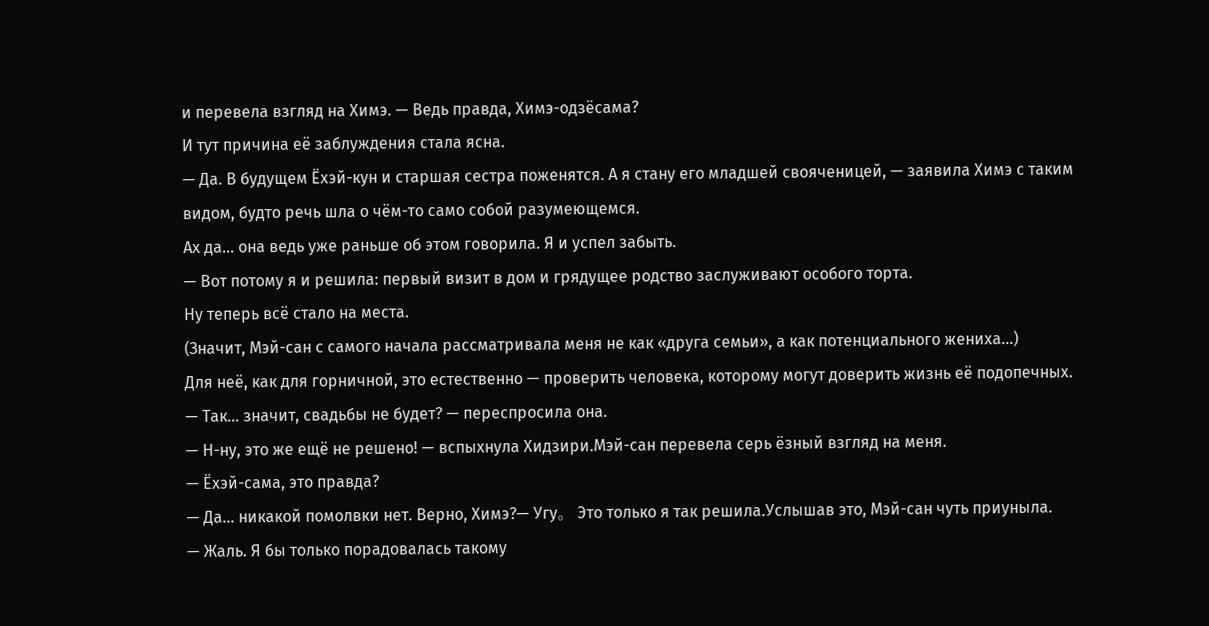и перевела взгляд на Химэ. — Ведь правда, Химэ-одзёсама?
И тут причина её заблуждения стала ясна.
— Да. В будущем Ёхэй-кун и старшая сестра поженятся. А я стану его младшей свояченицей, — заявила Химэ с таким видом, будто речь шла о чём-то само собой разумеющемся.
Ах да… она ведь уже раньше об этом говорила. Я и успел забыть.
— Вот потому я и решила: первый визит в дом и грядущее родство заслуживают особого торта.
Ну теперь всё стало на места.
(Значит, Мэй-сан с самого начала рассматривала меня не как «друга семьи», а как потенциального жениха…)
Для неё, как для горничной, это естественно — проверить человека, которому могут доверить жизнь её подопечных.
— Так… значит, свадьбы не будет? — переспросила она.
— Н-ну, это же ещё не решено! — вспыхнула Хидзири.Мэй-сан перевела серь ёзный взгляд на меня.
— Ёхэй-сама, это правда?
— Да… никакой помолвки нет. Верно, Химэ?— Угу。 Это только я так решила.Услышав это, Мэй-сан чуть приуныла.
— Жаль. Я бы только порадовалась такому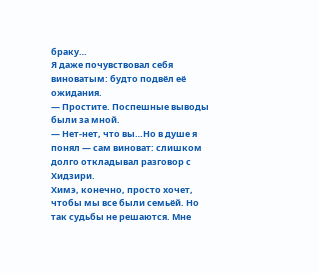браку…
Я даже почувствовал себя виноватым: будто подвёл её ожидания.
— Простите. Поспешные выводы были за мной.
— Нет-нет, что вы…Но в душе я понял — сам виноват: слишком долго откладывал разговор с Хидзири.
Химэ, конечно, просто хочет, чтобы мы все были семьёй. Но так судьбы не решаются. Мне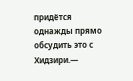придётся однажды прямо обсудить это с Хидзири.—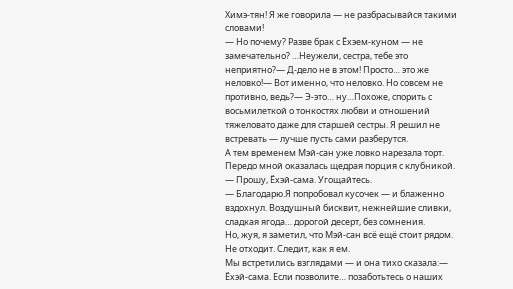Химэ-тян! Я же говорила — не разбрасывайся такими словами!
— Но почему? Разве брак с Ёхэем-куном — не замечательно? …Неужели, сестра, тебе это неприятно?— Д-дело не в этом! Просто… это же неловко!— Вот именно, что неловко. Но совсем не противно, ведь?— Э-это… ну…Похоже, спорить с восьмилеткой о тонкостях любви и отношений тяжеловато даже для старшей сестры. Я решил не встревать — лучше пусть сами разберутся.
А тем временем Мэй-сан уже ловко нарезала торт. Передо мной оказалась щедрая порция с клубникой.
— Прошу, Ёхэй-сама. Угощайтесь.
— Благодарю.Я попробовал кусочек — и блаженно вздохнул. Воздушный бисквит, нежнейшие сливки, сладкая ягода… дорогой десерт, без сомнения.
Но, жуя, я заметил, что Мэй-сан всё ещё стоит рядом. Не отходит. Следит, как я ем.
Мы встретились взглядами — и она тихо сказала:— Ёхэй-сама. Если позволите… позаботьтесь о наших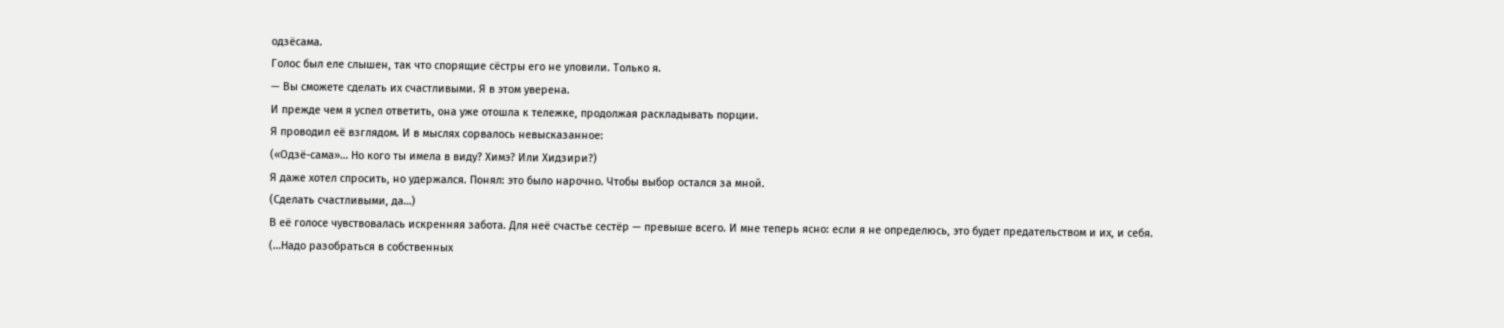одзёсама.
Голос был еле слышен, так что спорящие сёстры его не уловили. Только я.
— Вы сможете сделать их счастливыми. Я в этом уверена.
И прежде чем я успел ответить, она уже отошла к тележке, продолжая раскладывать порции.
Я проводил её взглядом. И в мыслях сорвалось невысказанное:
(«Одзё-сама»… Но кого ты имела в виду? Химэ? Или Хидзири?)
Я даже хотел спросить, но удержался. Понял: это было нарочно. Чтобы выбор остался за мной.
(Сделать счастливыми, да…)
В её голосе чувствовалась искренняя забота. Для неё счастье сестёр — превыше всего. И мне теперь ясно: если я не определюсь, это будет предательством и их, и себя.
(…Надо разобраться в собственных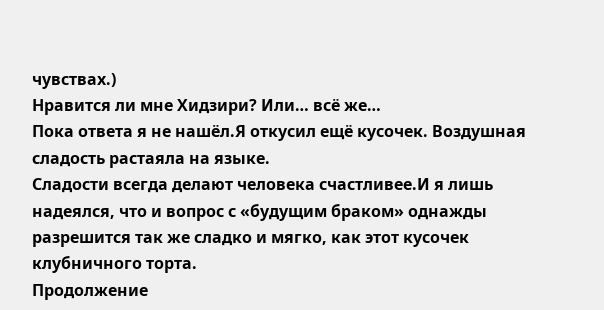чувствах.)
Нравится ли мне Хидзири? Или… всё же…
Пока ответа я не нашёл.Я откусил ещё кусочек. Воздушная сладость растаяла на языке.
Сладости всегда делают человека счастливее.И я лишь надеялся, что и вопрос с «будущим браком» однажды разрешится так же сладко и мягко, как этот кусочек клубничного торта.
Продолжение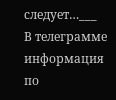следует…___
В телеграмме информация по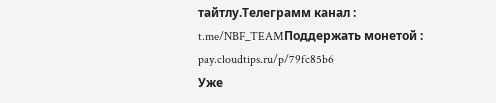тайтлу.Телеграмм канал : t.me/NBF_TEAMПоддержать монетой : pay.cloudtips.ru/p/79fc85b6
Уже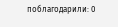поблагодарили: 0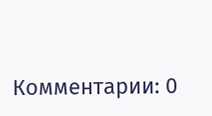Комментарии: 0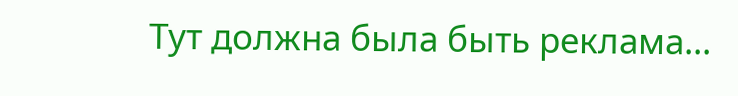Тут должна была быть реклама...